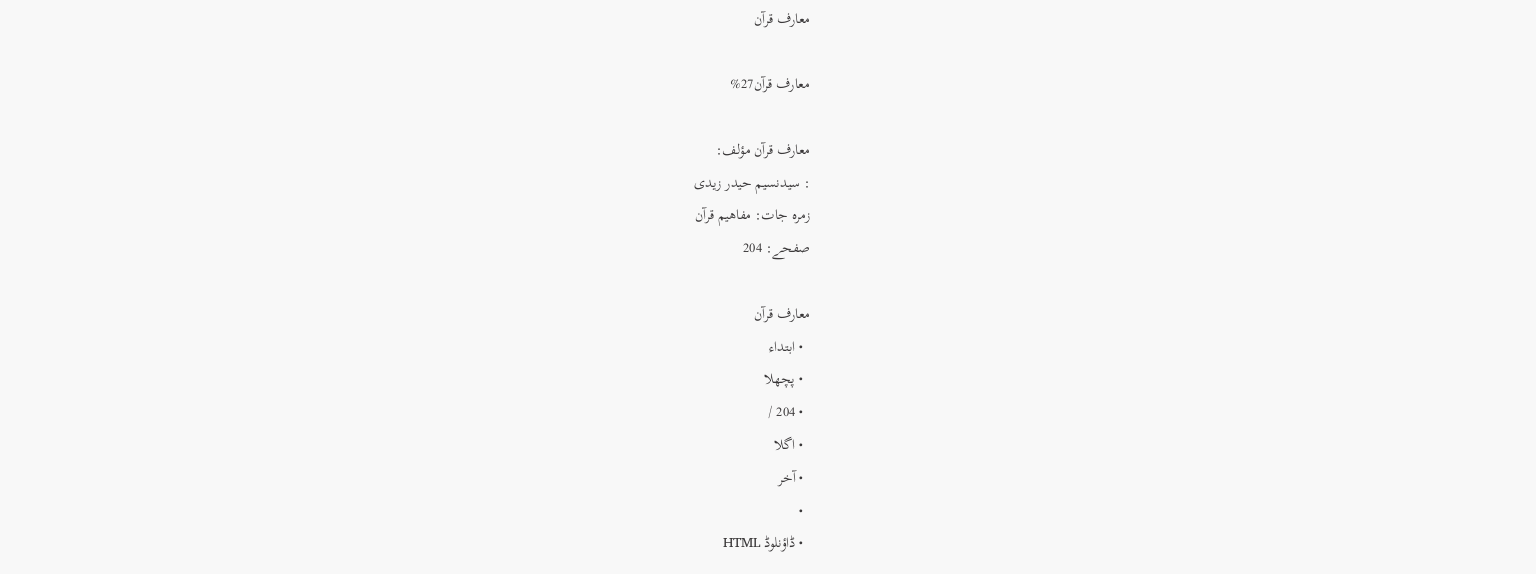معارف قرآن

معارف قرآن27%

معارف قرآن مؤلف:
: سیدنسیم حیدر زیدی
زمرہ جات: مفاھیم قرآن
صفحے: 204

معارف قرآن
  • ابتداء
  • پچھلا
  • 204 /
  • اگلا
  • آخر
  •
  • ڈاؤنلوڈ HTML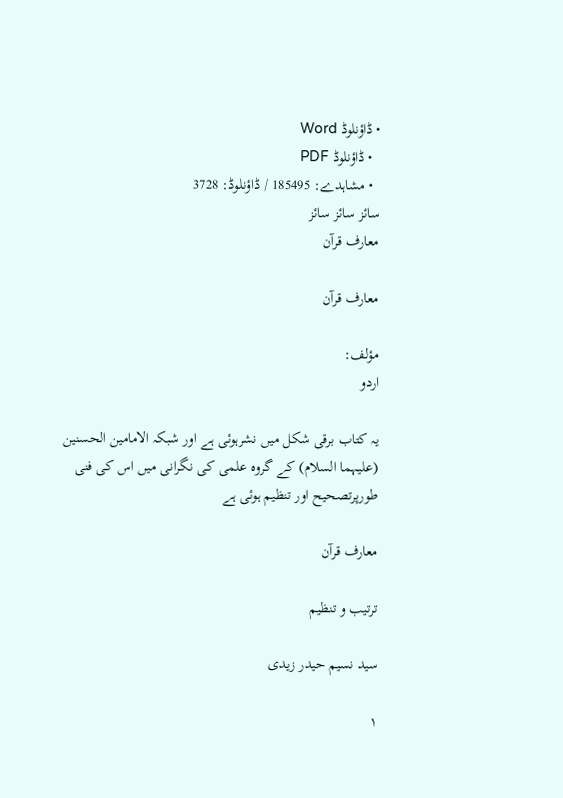• ڈاؤنلوڈ Word
  • ڈاؤنلوڈ PDF
  • مشاہدے: 185495 / ڈاؤنلوڈ: 3728
سائز سائز سائز
معارف قرآن

معارف قرآن

مؤلف:
اردو

یہ کتاب برقی شکل میں نشرہوئی ہے اور شبکہ الامامین الحسنین (علیہما السلام) کے گروہ علمی کی نگرانی میں اس کی فنی طورپرتصحیح اور تنظیم ہوئی ہے

معارف قرآن

ترتیب و تنظیم

سید نسیم حیدر زیدی

۱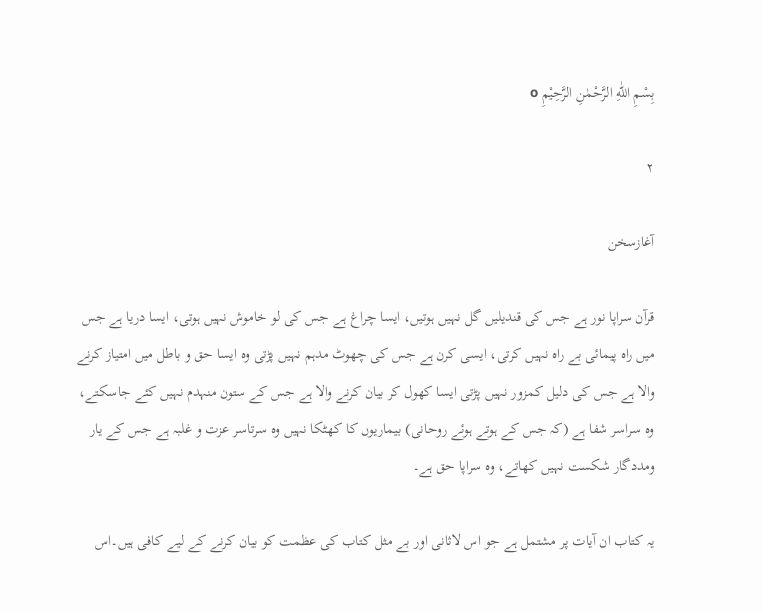بِسْمِ اللّٰهِ الرَّحْمٰنِ الرَّحِیْمِ o

۲

آغازسخن

قرآن سراپا نور ہے جس کی قندیلیں گل نہیں ہوتیں، ایسا چراغ ہے جس کی لو خاموش نہیں ہوتی، ایسا دریا ہے جس میں راہ پیمائی بے راہ نہیں کرتی، ایسی کرن ہے جس کی چھوٹ مدہم نہیں پڑتی وہ ایسا حق و باطل میں امتیاز کرنے والا ہے جس کی دلیل کمزور نہیں پڑتی ایسا کھول کر بیان کرنے والا ہے جس کے ستون منہدم نہیں کئے جاسکتے، وہ سراسر شفا ہے (کہ جس کے ہوتے ہوئے روحانی) بیماریوں کا کھٹکا نہیں وہ سرتاسر عزت و غلبہ ہے جس کے یار ومددگار شکست نہیں کھاتے، وہ سراپا حق ہے۔

یہ کتاب ان آیات پر مشتمل ہے جو اس لاثانی اور بے مثل کتاب کی عظمت کو بیان کرنے کے لیے کافی ہیں۔اس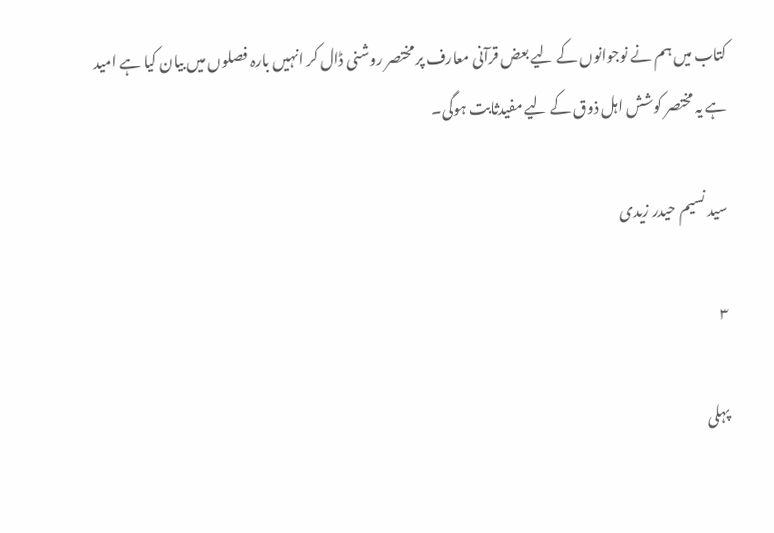کتاب میں ہم نے نوجوانوں کے لیے بعض قرآنی معارف پر مختصر روشنی ڈال کر انہیں بارہ فصلوں میں بیان کیا ہے امید ہے یہ مختصر کوشش اہل ذوق کے لیے مفیدثابت ہوگی۔

سید نسیم حیدر زیدی

۳

پہلی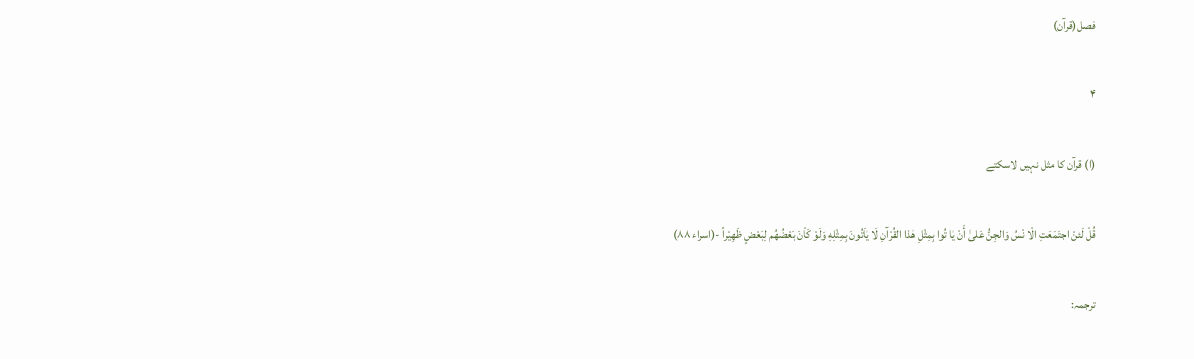فصل(قرآن)

۴

(ا) قرآن کا مثل نہیں لاسکتے

قُلْ لَئنْ اجتَمَعَتِ الْا نْسُ وَالجِنُّ عَلیٰ أَنْ یٰا تُوا بِمِثْلِ هٰذا القُرْآنِ لَا یٰاَتُونَ بِمِثْلِهِ وَلَوْ کَاْنَ بَعْضُهُم لِبَعْضٍ ظَهِیْراً -(اسراء ٨٨)

ترجمہ: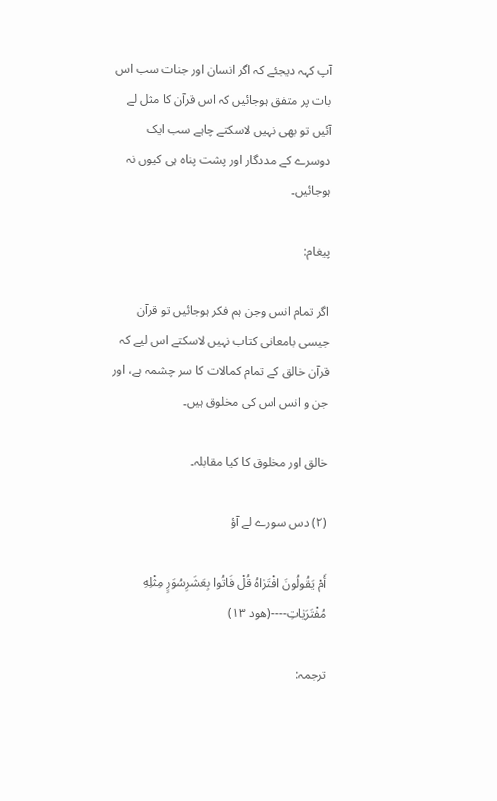آپ کہہ دیجئے کہ اگر انسان اور جنات سب اس بات پر متفق ہوجائیں کہ اس قرآن کا مثل لے آئیں تو بھی نہیں لاسکتے چاہے سب ایک دوسرے کے مددگار اور پشت پناہ ہی کیوں نہ ہوجائیں۔

پیغام:

اگر تمام انس وجن ہم فکر ہوجائیں تو قرآن جیسی بامعانی کتاب نہیں لاسکتے اس لیے کہ قرآن خالق کے تمام کمالات کا سر چشمہ ہے، اور جن و انس اس کی مخلوق ہیں۔

خالق اور مخلوق کا کیا مقابلہ۔

(۲) دس سورے لے آؤ

أَمْ یَقُولُونَ افْتَرٰاهُ قُلْ فَاتُوا بِعَشَرِسُوَرٍ مِثْلِهِ مُفْتَرَیٰاتِ----(هود ١٣)

ترجمہ: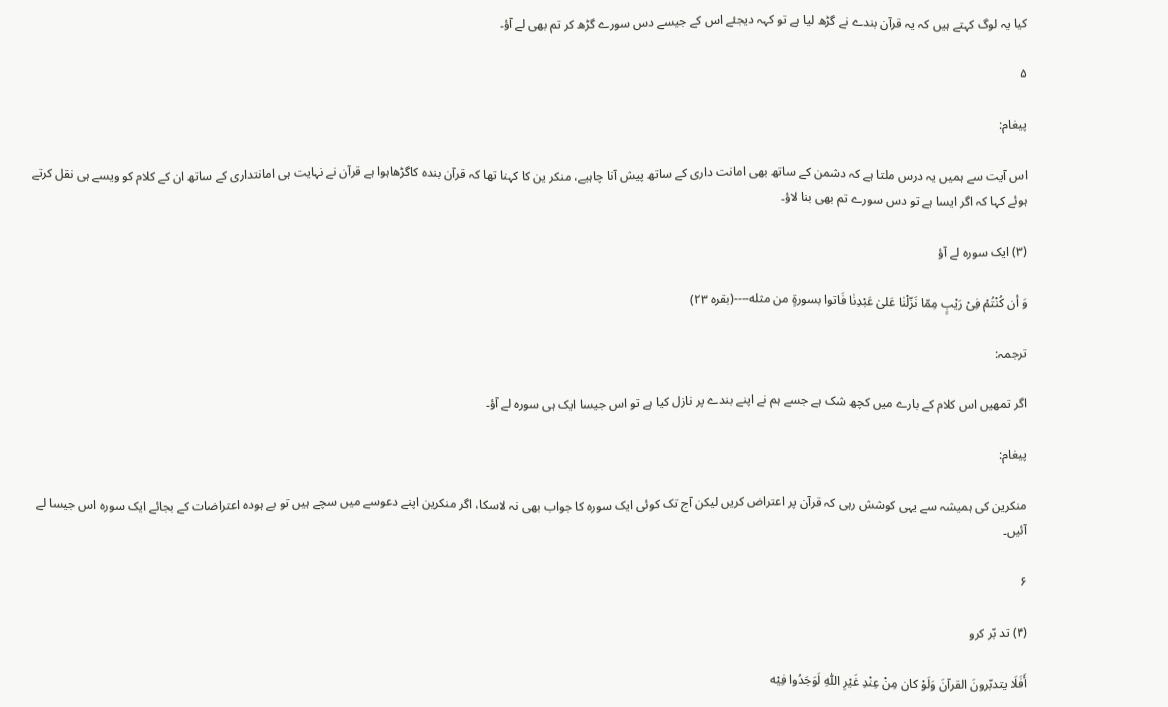کیا یہ لوگ کہتے ہیں کہ یہ قرآن بندے نے گڑھ لیا ہے تو کہہ دیجئے اس کے جیسے دس سورے گڑھ کر تم بھی لے آؤ۔

۵

پیغام:

اس آیت سے ہمیں یہ درس ملتا ہے کہ دشمن کے ساتھ بھی امانت داری کے ساتھ پیش آنا چاہیے، منکر ین کا کہنا تھا کہ قرآن بندہ کاگڑھاہوا ہے قرآن نے نہایت ہی امانتداری کے ساتھ ان کے کلام کو ویسے ہی نقل کرتے ہوئے کہا کہ اگر ایسا ہے تو دس سورے تم بھی بنا لاؤ۔

(۳) ایک سورہ لے آؤ

وَ أن کُنْتُمْ فِیْ رَیْبٍ مِمّا نَزّلْنٰا عَلیٰ عَبْدِنٰا فَاتوا بسورةٍ من مثله----(بقره ٢٣)

ترجمہ:

اگر تمھیں اس کلام کے بارے میں کچھ شک ہے جسے ہم نے اپنے بندے پر نازل کیا ہے تو اس جیسا ایک ہی سورہ لے آؤ۔

پیغام:

منکرین کی ہمیشہ سے یہی کوشش رہی کہ قرآن پر اعتراض کریں لیکن آج تک کوئی ایک سورہ کا جواب بھی نہ لاسکا، اگر منکرین اپنے دعوسے میں سچے ہیں تو بے ہودہ اعتراضات کے بجائے ایک سورہ اس جیسا لے آئیں۔

۶

(۴) تد بّر کرو

أَفَلَا یتدبّرونَ القرآنَ وَلَوْ کان مِنْ عِنْدِ غَیْرِ اللّٰهِ لَوَجَدُوا فِیْه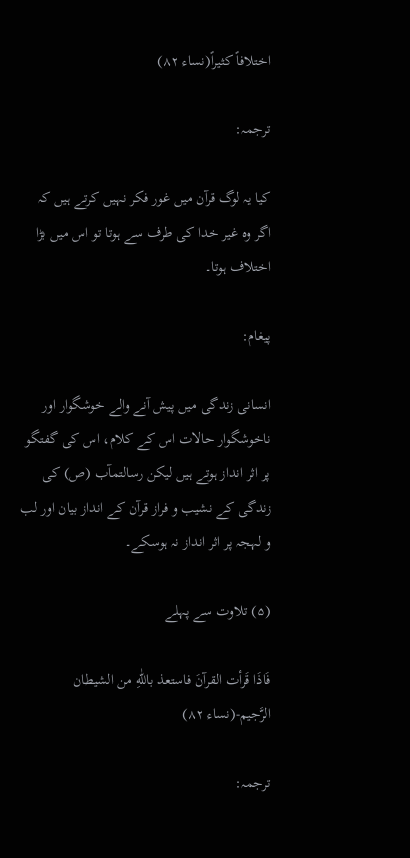اختلافاً کثیراً(نساء ٨٢)

ترجمہ:

کیا یہ لوگ قرآن میں غور فکر نہیں کرتے ہیں کہ اگر وہ غیر خدا کی طرف سے ہوتا تو اس میں بڑا اختلاف ہوتا۔

پیغام:

انسانی زندگی میں پیش آنے والے خوشگوار اور ناخوشگوار حالات اس کے کلام، اس کی گفتگو پر اثر انداز ہوتے ہیں لیکن رسالتمآب (ص) کی زندگی کے نشیب و فراز قرآن کے انداز بیان اور لب و لہجہ پر اثر انداز نہ ہوسکے۔

(۵) تلاوت سے پہلے

فَاذَا قَرأت القرآنَ فاستعذ باللّٰهِ من الشیطان الرَّجیم-(نساء ٨٢)

ترجمہ: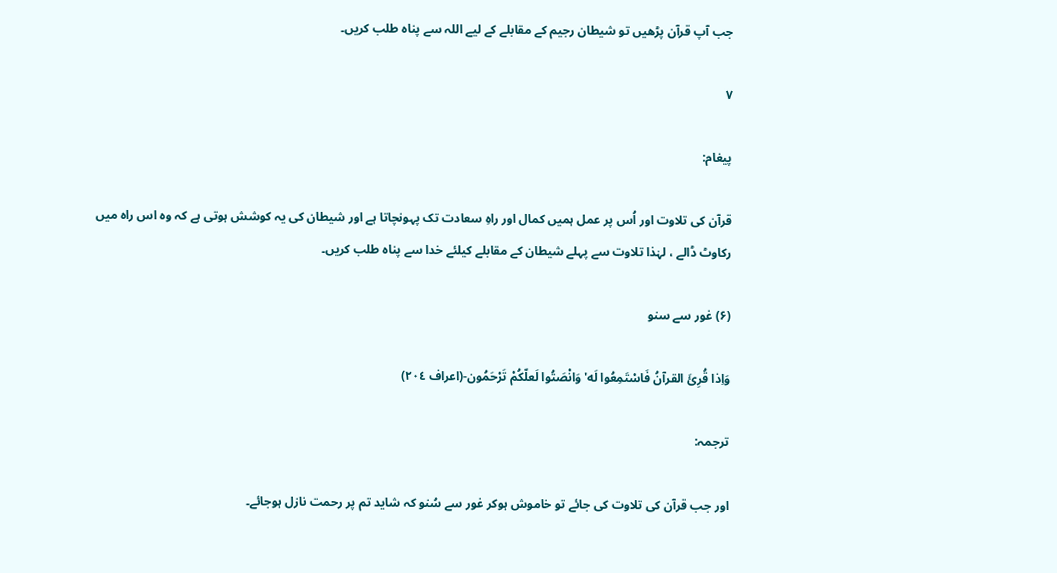جب آپ قرآن پڑھیں تو شیطان رجیم کے مقابلے کے لیے اللہ سے پناہ طلب کریں۔

۷

پیغام:

قرآن کی تلاوت اور اُس پر عمل ہمیں کمال اور راہِ سعادت تک پہونچاتا ہے اور شیطان کی یہ کوشش ہوتی ہے کہ وہ اس راہ میں رکاوٹ ڈالے ، لہٰذا تلاوت سے پہلے شیطان کے مقابلے کیلئے خدا سے پناہ طلب کریں۔

(۶) غور سے سنو

وَاِذا قُرِیَٔ القرآنُ فَاسْتَمِعُوا لَه' وَانْصَتُوا لَعلّکُمْ تَرْحَمُون-(اعراف ٢٠٤)

ترجمہ:

اور جب قرآن کی تلاوت کی جائے تو خاموش ہوکر غور سے سُنو کہ شاید تم پر رحمت نازل ہوجائے۔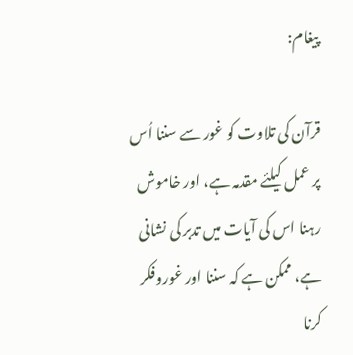پیغام:

قرآن کی تلاوت کو غور سے سننا اُس پر عمل کیلئے مقدمہ ہے، اور خاموش رہنا اس کی آیات میں تدبر کی نشانی ہے، ممکن ہے کہ سننا اور غوروفکر کرنا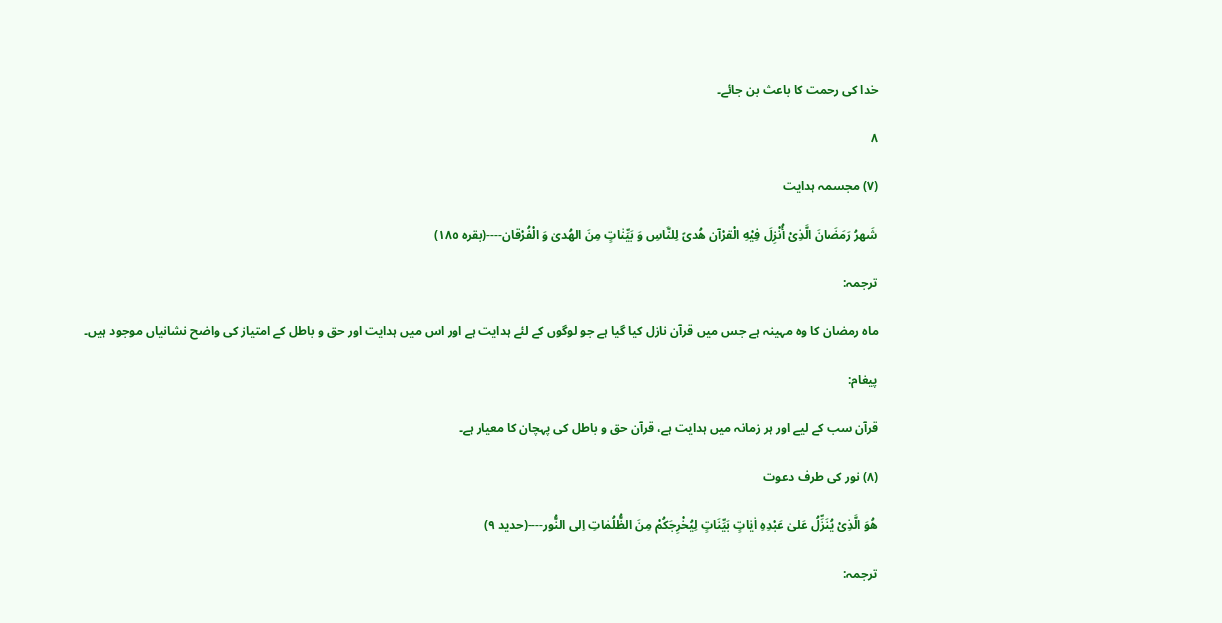خدا کی رحمت کا باعث بن جائے۔

۸

(۷) مجسمہ ہدایت

شَهرُ رَمَضَانَ الَّذِیْ أُنْزِلَ فِیْهِ الْقرْآن هُدیً لِلنَّاسِ وَ بَیِّنٰاتٍ مِنَ الهُدیٰ وَ الْفُرْقان----(بقره ١٨٥)

ترجمہ:

ماہ رمضان کا وہ مہینہ ہے جس میں قرآن نازل کیا گیا ہے جو لوگوں کے لئے ہدایت ہے اور اس میں ہدایت اور حق و باطل کے امتیاز کی واضح نشانیاں موجود ہیں۔

پیغام:

قرآن سب کے لیے اور ہر زمانہ میں ہدایت ہے، قرآن حق و باطل کی پہچان کا معیار ہے۔

(۸) نور کی طرف دعوت

هُوَ الَّذِیْ یُنَزِّلُ عَلیٰ عَبْدِهِ اٰیٰاتٍ بَیِّنَاتٍ لِیُخْرِجَکُمْ مِنَ الظُّلُمٰاتِ اِلی النُّور----(حدید ٩)

ترجمہ: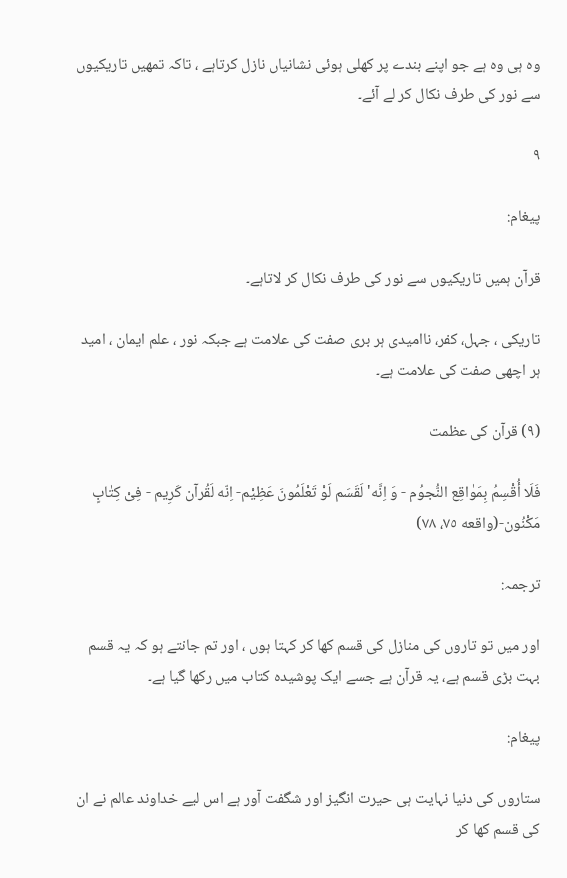وہ ہی وہ ہے جو اپنے بندے پر کھلی ہوئی نشانیاں نازل کرتاہے ، تاکہ تمھیں تاریکیوں سے نور کی طرف نکال کر لے آئے۔

۹

پیغام:

قرآن ہمیں تاریکیوں سے نور کی طرف نکال کر لاتاہے۔

تاریکی ، جہل، کفر، ناامیدی ہر بری صفت کی علامت ہے جبکہ نور ، علم ایمان ، امید ہر اچھی صفت کی علامت ہے۔

(۹) قرآن کی عظمت

فَلَا أُقْسِمُ بِمَوٰاقِع النُّجوُم - وَ اِنَّه' لَقَسَم لَوْ تَعْلَمُونَ عَظِیْم- اِنّه لَقُرآن کَرِیم - فِیْ کِتٰابٍ مَکْنُون-(واقعه ٧٥، ٧٨)

ترجمہ:

اور میں تو تاروں کی منازل کی قسم کھا کر کہتا ہوں ، اور تم جانتے ہو کہ یہ قسم بہت بڑی قسم ہے، یہ قرآن ہے جسے ایک پوشیدہ کتاب میں رکھا گیا ہے۔

پیغام:

ستاروں کی دنیا نہایت ہی حیرت انگیز اور شگفت آور ہے اس لیے خداوند عالم نے ان کی قسم کھا کر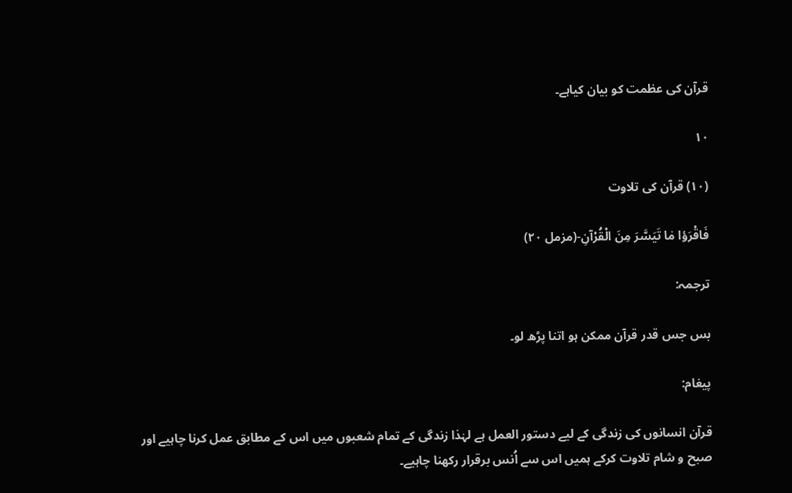قرآن کی عظمت کو بیان کیاہے۔

۱۰

(۱۰) قرآن کی تلاوت

فَاقْرَؤا مٰا تَیَسَّرَ مِنَ الْقُرْآنِ-(مزمل ٢٠)

ترجمہ:

بس جس قدر قرآن ممکن ہو اتنا پڑھ لو۔

پیغام:

قرآن انسانوں کی زندگی کے لیے دستور العمل ہے لہٰذا زندگی کے تمام شعبوں میں اس کے مطابق عمل کرنا چاہیے اور صبح و شام تلاوت کرکے ہمیں اس سے اُنس برقرار رکھنا چاہیے۔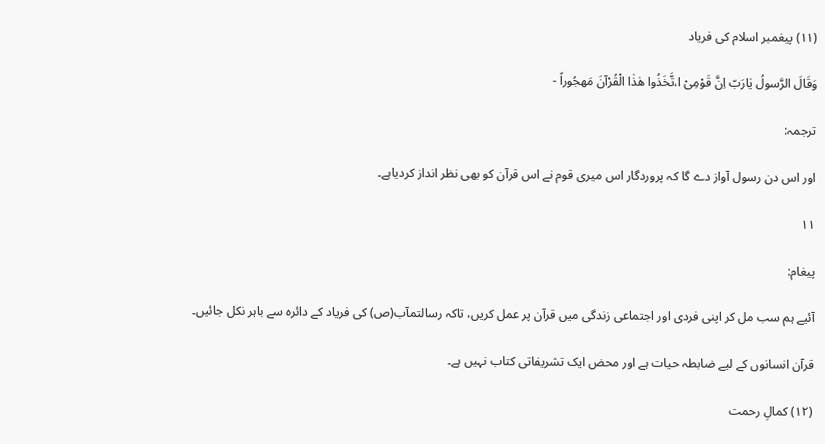(۱۱) پیغمبر اسلام کی فریاد

وَقَالَ الرَّسولُ یٰارَبّ اِنَّ قَوْمِیْ ا،تَّخَذُوا هٰذٰا الْقُرْآنَ مَهجُوراً -

ترجمہ:

اور اس دن رسول آواز دے گا کہ پروردگار اس میری قوم نے اس قرآن کو بھی نظر انداز کردیاہے۔

۱۱

پیغام:

آئیے ہم سب مل کر اپنی فردی اور اجتماعی زندگی میں قرآن پر عمل کریں، تاکہ رسالتمآب(ص) کی فریاد کے دائرہ سے باہر نکل جائیں۔

قرآن انسانوں کے لیے ضابطہ حیات ہے اور محض ایک تشریفاتی کتاب نہیں ہے۔

(۱۲) کمالِ رحمت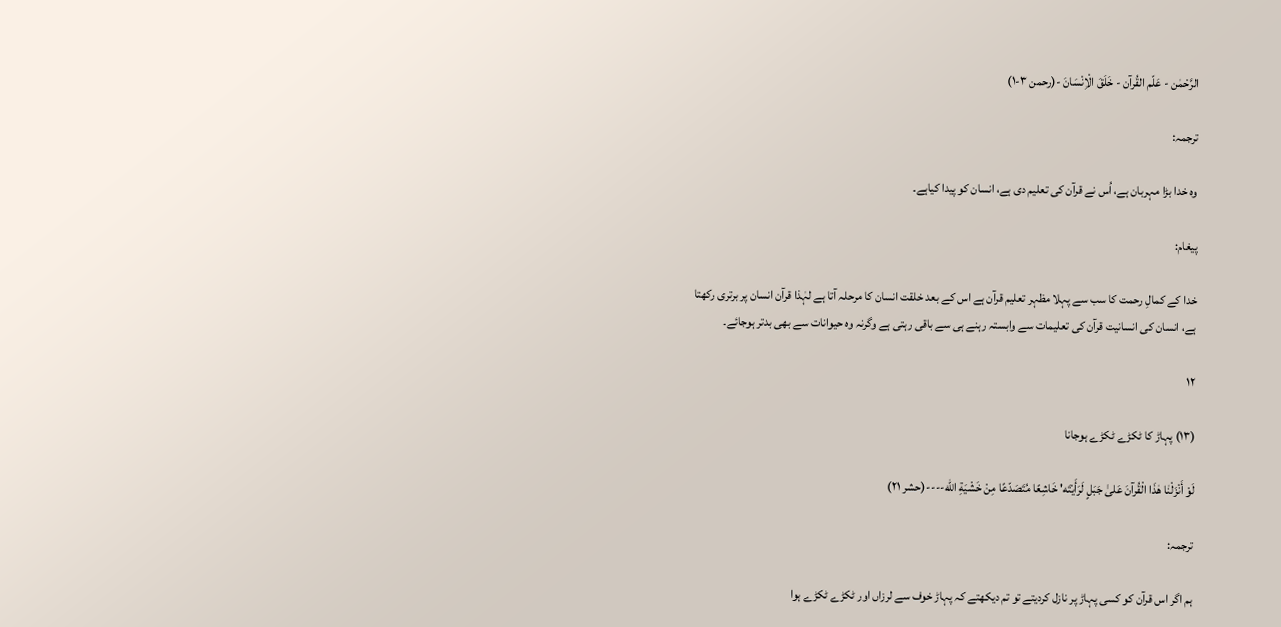الرَّحْمٰن - عَلّم القُرآن - خَلَقَ الْاِنْسَانَ -(رحمن ٣-١)

ترجمہ:

وہ خدا بڑا مہربان ہے، اُس نے قرآن کی تعلیم دی ہے، انسان کو پیدا کیاہے۔

پیغام:

خدا کے کمالِ رحمت کا سب سے پہلا مظہر تعلیم قرآن ہے اس کے بعد خلقت انسان کا مرحلہ آتا ہے لہٰذا قرآن انسان پر برتری رکھتا ہے، انسان کی انسانیت قرآن کی تعلیمات سے وابستہ رہنے ہی سے باقی رہتی ہے وگرنہ وہ حیوانات سے بھی بدتر ہوجائے۔

۱۲

(۱۳) پہاڑ کا ٹکڑے ٹکڑے ہوجانا

لَوْ أَنْزَلْنٰا هٰذَا الْقُرآنَ عَلیٰ جَبَلٍ لَرَأَیْتَه' خَاشِعًا مُتَصَدّعًا مِنْ خَشْیَةِ اللّٰه----(حشر ٢١)

ترجمہ:

ہم اگر اس قرآن کو کسی پہاڑ پر نازل کردیتے تو تم دیکھتے کہ پہاڑ خوف سے لرزاں اور ٹکڑے ٹکڑے ہوا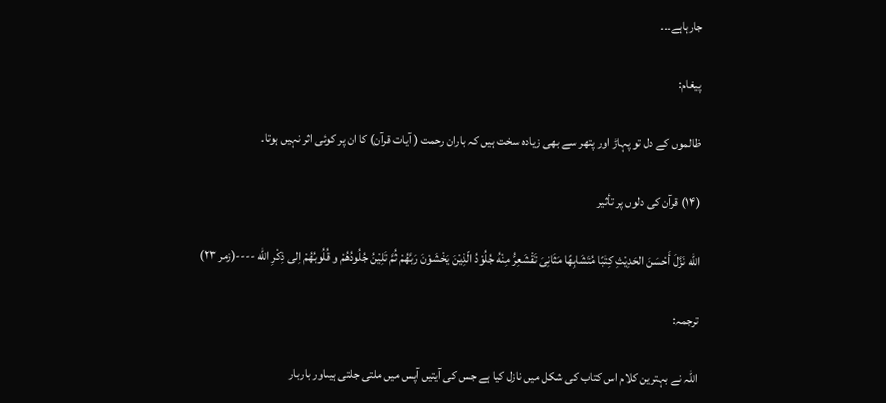جارہاہے۔۔۔

پیغام:

ظالموں کے دل تو پہاڑ اور پتھر سے بھی زیادہ سخت ہیں کہ باران رحمت ( آیات قرآن) کا ان پر کوئی اثر نہیں ہوتا۔

(۱۴) قرآن کی دلوں پر تأثیر

اللّٰه نَزَّلَ أَحْسَنَ الحَدِیْثِ کِتٰبًا مُتَشَابِهًا مَثَانِیَ تَقْشَعِرُّ مِنْهُ جُلُوْدُ الّذِیْنَ یَخْشَوْنَ رَبَّهُمْ ثُمَّ تَلِیْنُ جُلُودُهُمْ و قُلُوبُهُمْ اِلی ذِکْرِ اللّٰه ----(زمر ٢٣)

ترجمہ:

اللہ نے بہترین کلام اس کتاب کی شکل میں نازل کیا ہے جس کی آیتیں آپس میں ملتی جلتی ہیںاور باربار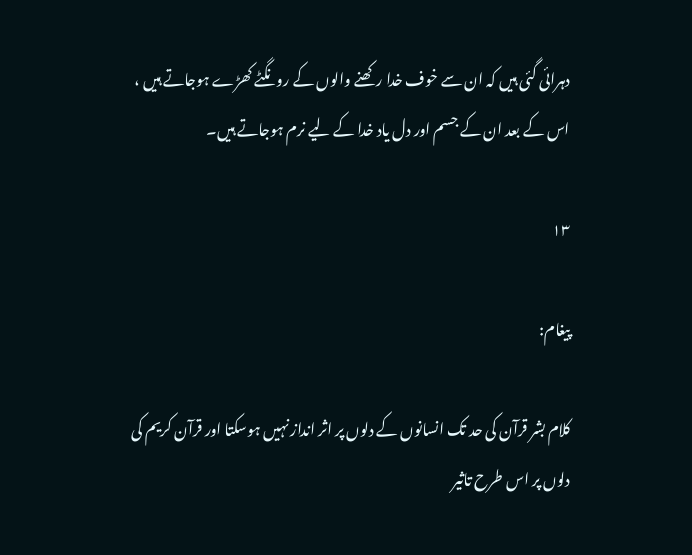دہرائی گئی ہیں کہ ان سے خوف خدا رکھنے والوں کے رونگٹے کھڑے ہوجاتے ہیں ، اس کے بعد ان کے جسم اور دل یاد خدا کے لیے نرم ہوجاتے ہیں۔

۱۳

پیغام:

کلام بشر قرآن کی حد تک انسانوں کے دلوں پر اثر انداز نہیں ہوسکتا اور قرآن کریم کی دلوں پر اس طرح تاثیر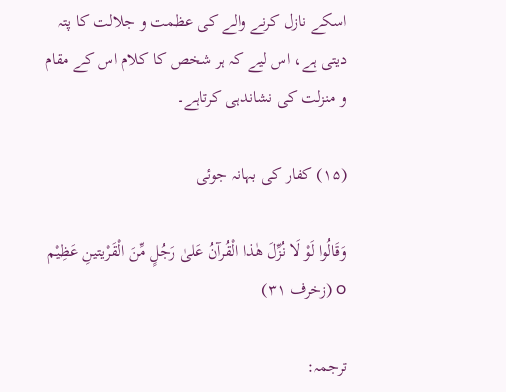اسکے نازل کرنے والے کی عظمت و جلالت کا پتہ دیتی ہے، اس لیے کہ ہر شخص کا کلام اس کے مقام و منزلت کی نشاندہی کرتاہے۔

(۱۵) کفار کی بہانہ جوئی

وَقَالُوا لَوْ لَا نُزِّلَ هٰذا الْقُرآنُ عَلیٰ رَجُلٍ مِّنَ الْقَرْیتینِ عَظِیْم o (زخرف ٣١)

ترجمہ: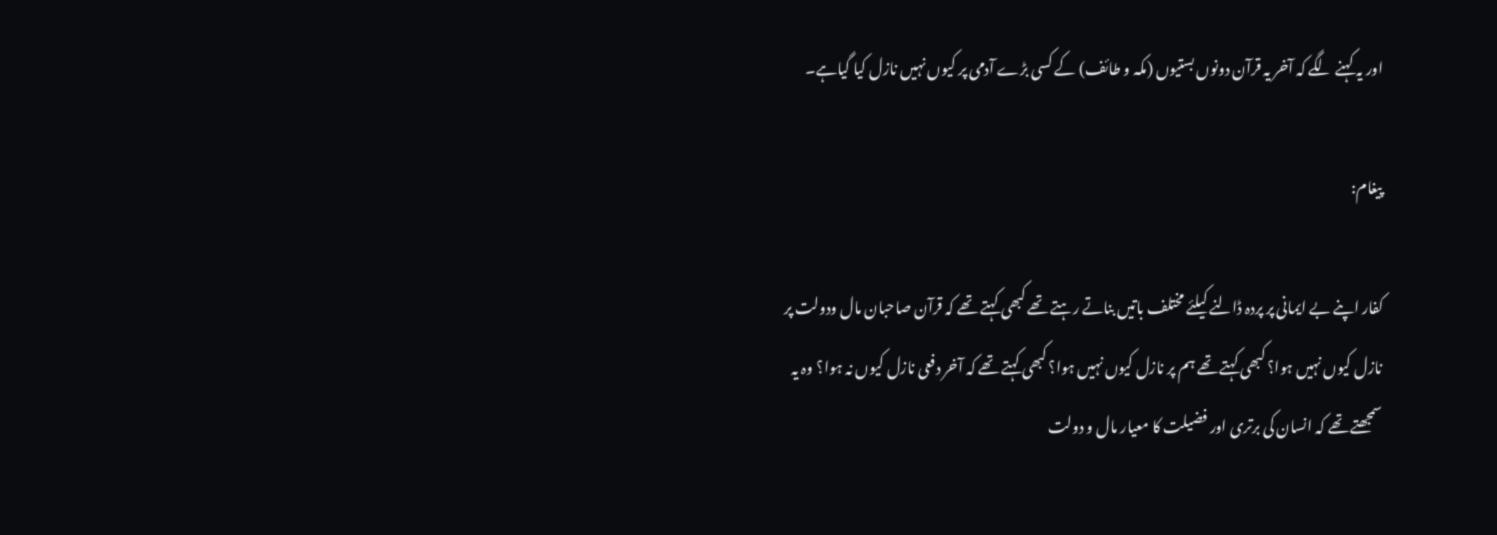اور یہ کہنے لگے کہ آخر یہ قرآن دونوں بستیوں (مکہ و طائف) کے کسی بڑے آدمی پر کیوں نہیں نازل کیا گیاہے۔

پیغام:

کفار اپنے بے ایمانی پر پردہ ڈالنے کیلئے مختلف باتیں بناتے رہتے تھے کبھی کہتے تھے کہ قرآن صاحبان مال ودولت پر نازل کیوں نہیں ہوا؟ کبھی کہتے تھے ہم پر نازل کیوں نہیں ہوا؟ کبھی کہتے تھے کہ آخر دفعی نازل کیوں نہ ہوا؟ وہ یہ سمجھتے تھے کہ انسان کی برتری اور فضیلت کا معیار مال و دولت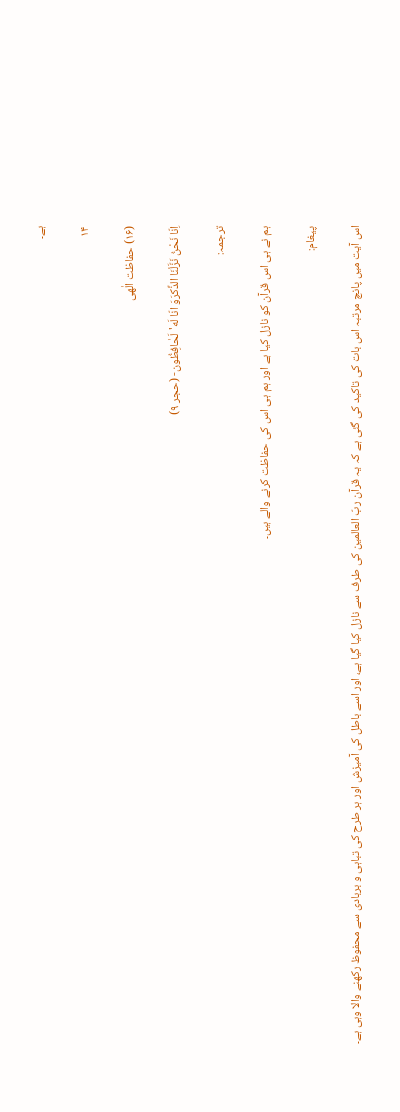ہے۔

۱۴

(۱۶) حفاظت الٰھی

اِنّا نَحْنُ نَزَّلْنَا الذِّکرَوَ انّا لَه' لَحٰافِظُون- (حجر ٩)

ترجمہ:

ہم نے ہی اس قرآن کو نازل کیا ہے اور ہم ہی اس کی حفاظت کرنے والے ہیں۔

پیغام:

اس آیت میں پانچ مرتبہ اس بات کی تاکید کی گئی ہے کہ یہ قرآن ربّ العالمین کی طرف سے نازل کیا گیا ہے، اور اسے باطل کی آمیزش اور ہر طرح کی تباہی و بربادی سے محفوظ رکھنے والا وہی ہے۔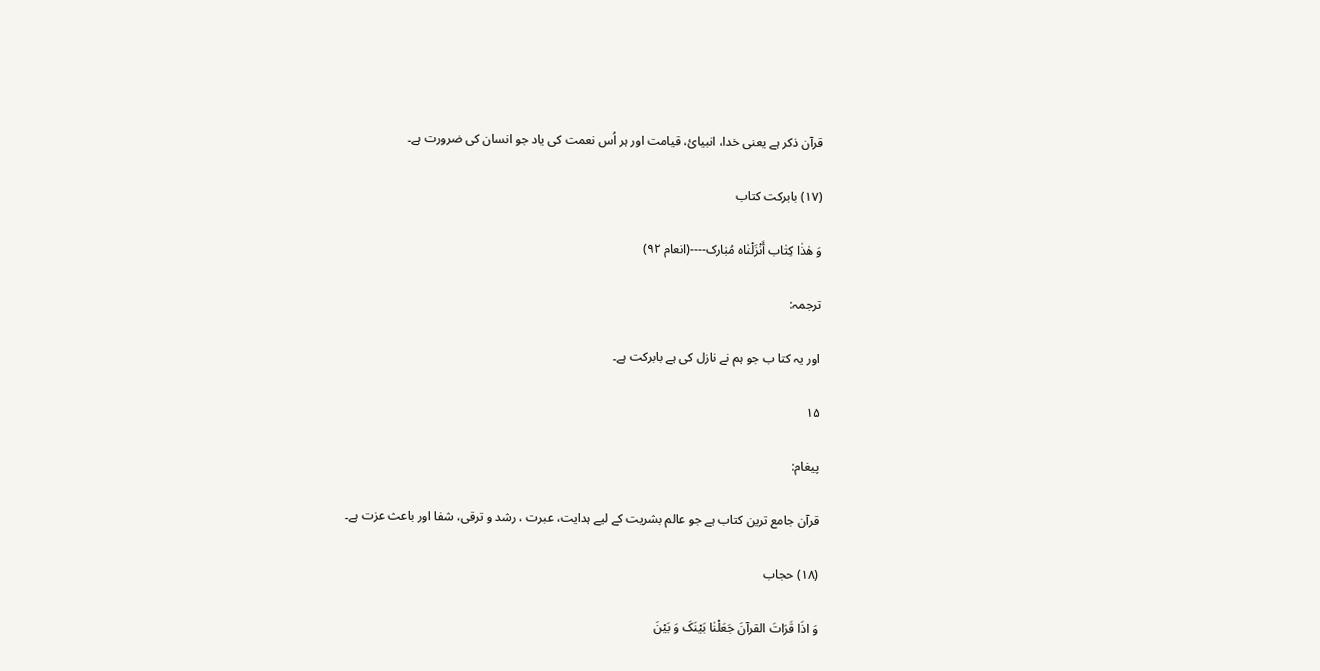قرآن ذکر ہے یعنی خدا، انبیائ، قیامت اور ہر اُس نعمت کی یاد جو انسان کی ضرورت ہے۔

(۱۷) بابرکت کتاب

وَ هٰذٰا کِتٰاب أَنْزَلْنٰاه مُبٰارک----(انعام ٩٢)

ترجمہ:

اور یہ کتا ب جو ہم نے نازل کی ہے بابرکت ہے۔

۱۵

پیغام:

قرآن جامع ترین کتاب ہے جو عالم بشریت کے لیے ہدایت، عبرت ، رشد و ترقی، شفا اور باعث عزت ہے۔

(۱۸) حجاب

وَ اذَا قَرَاتَ القرآنَ جَعَلْنٰا بَیْنَکَ وَ بَیْنَ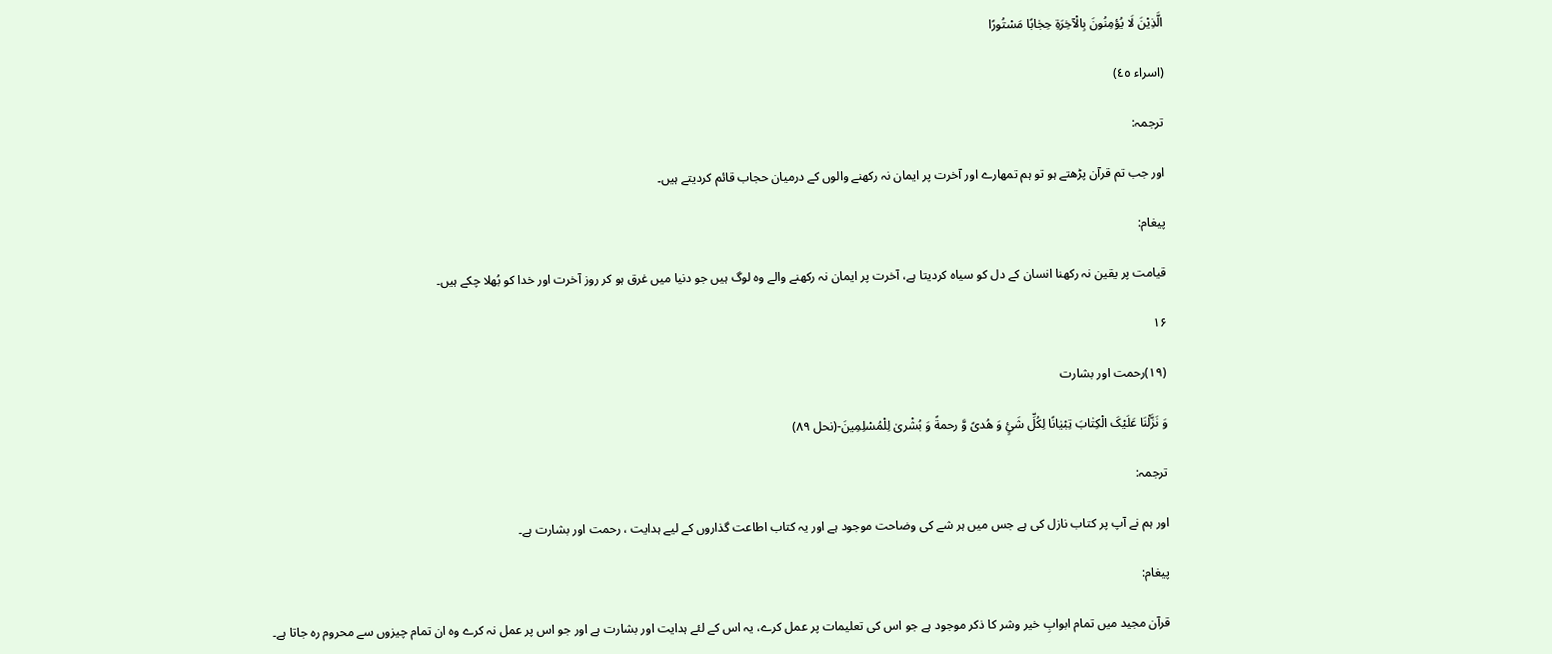الَّذِیْنَ لَا یُؤمِنُونَ بِالْآخِرَةِ حِجٰابًا مَسْتُورًا

(اسراء ٤٥)

ترجمہ:

اور جب تم قرآن پڑھتے ہو تو ہم تمھارے اور آخرت پر ایمان نہ رکھنے والوں کے درمیان حجاب قائم کردیتے ہیں۔

پیغام:

قیامت پر یقین نہ رکھنا انسان کے دل کو سیاہ کردیتا ہے، آخرت پر ایمان نہ رکھنے والے وہ لوگ ہیں جو دنیا میں غرق ہو کر روز آخرت اور خدا کو بُھلا چکے ہیں۔

۱۶

(۱۹)رحمت اور بشارت

وَ نَزَّلْنَا عَلَیْکَ الْکِتٰابَ تِبْیٰانًا لِکُلِّ شَیٍٔ وَ هُدیً وَّ رحمةً وَ بُشْریٰ لِلْمُسْلِمِینَ-(نحل ٨٩)

ترجمہ:

اور ہم نے آپ پر کتاب نازل کی ہے جس میں ہر شے کی وضاحت موجود ہے اور یہ کتاب اطاعت گذاروں کے لیے ہدایت ، رحمت اور بشارت ہے۔

پیغام:

قرآن مجید میں تمام ابوابِ خیر وشر کا ذکر موجود ہے جو اس کی تعلیمات پر عمل کرے، یہ اس کے لئے ہدایت اور بشارت ہے اور جو اس پر عمل نہ کرے وہ ان تمام چیزوں سے محروم رہ جاتا ہے۔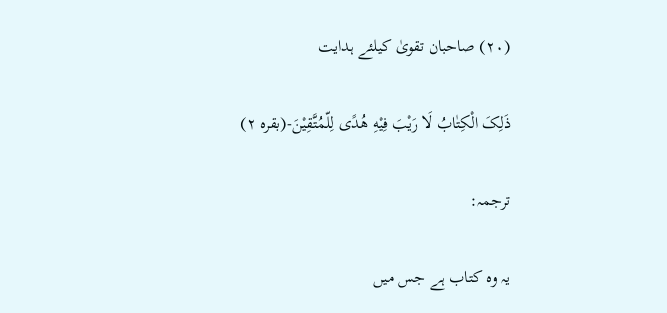(۲۰) صاحبان تقویٰ کیلئے ہدایت

ذَلِکَ الْکِتٰابُ لَا رَیْبَ فِیْهِ هُدًی لِلّمُتَّقِیْنَ-(بقره ٢)

ترجمہ:

یہ وہ کتاب ہے جس میں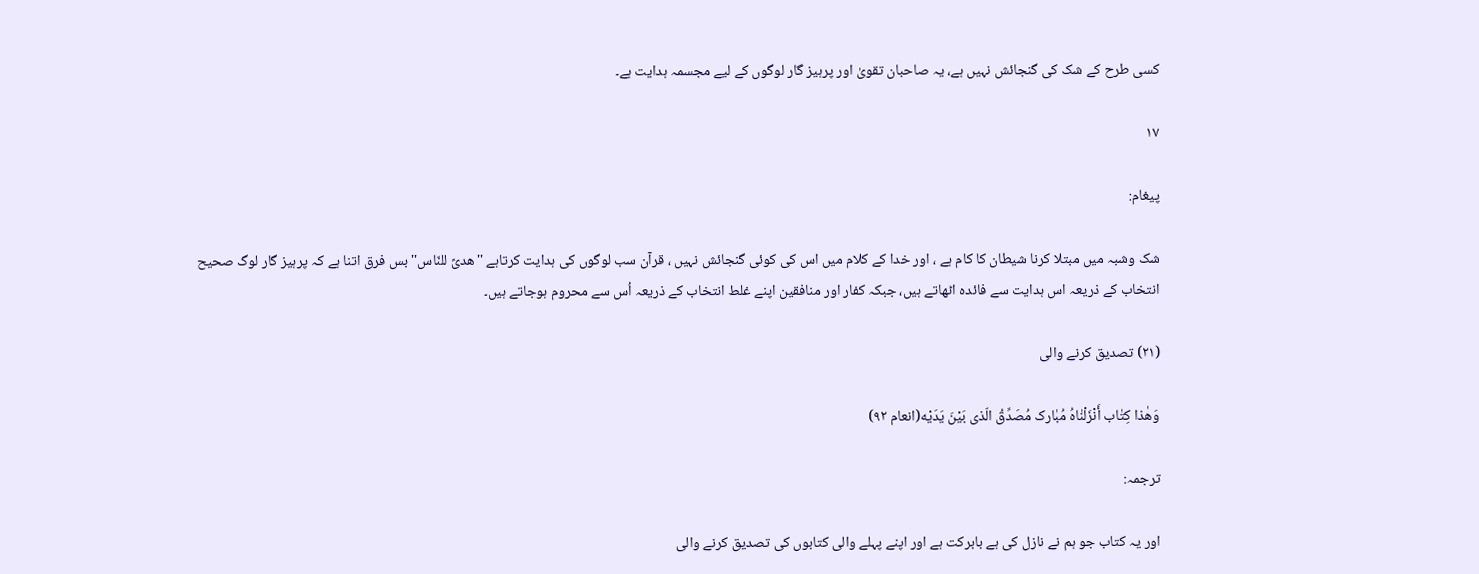کسی طرح کے شک کی گنجائش نہیں ہے، یہ صاحبان تقویٰ اور پرہیز گار لوگوں کے لیے مجسمہ ہدایت ہے۔

۱۷

پیغام:

شک وشبہ میں مبتلا کرنا شیطان کا کام ہے ، اور خدا کے کلام میں اس کی کوئی گنجائش نہیں ، قرآن سب لوگوں کی ہدایت کرتاہے ''ھدیً للنّاس''بس فرق اتنا ہے کہ پرہیز گار لوگ صحیح انتخاب کے ذریعہ اس ہدایت سے فائدہ اٹھاتے ہیں، جبکہ کفار اور منافقین اپنے غلط انتخاب کے ذریعہ اُس سے محروم ہوجاتے ہیں۔

(۲۱) تصدیق کرنے والی

وَهٰذا کِتٰاب أَنْزَلْنٰاهُ مُبٰارک مُصَدِّقُ الّذی بَیْنَ یَدَیْه(انعام ٩٢)

ترجمہ:

اور یہ کتاب جو ہم نے نازل کی ہے بابرکت ہے اور اپنے پہلے والی کتابوں کی تصدیق کرنے والی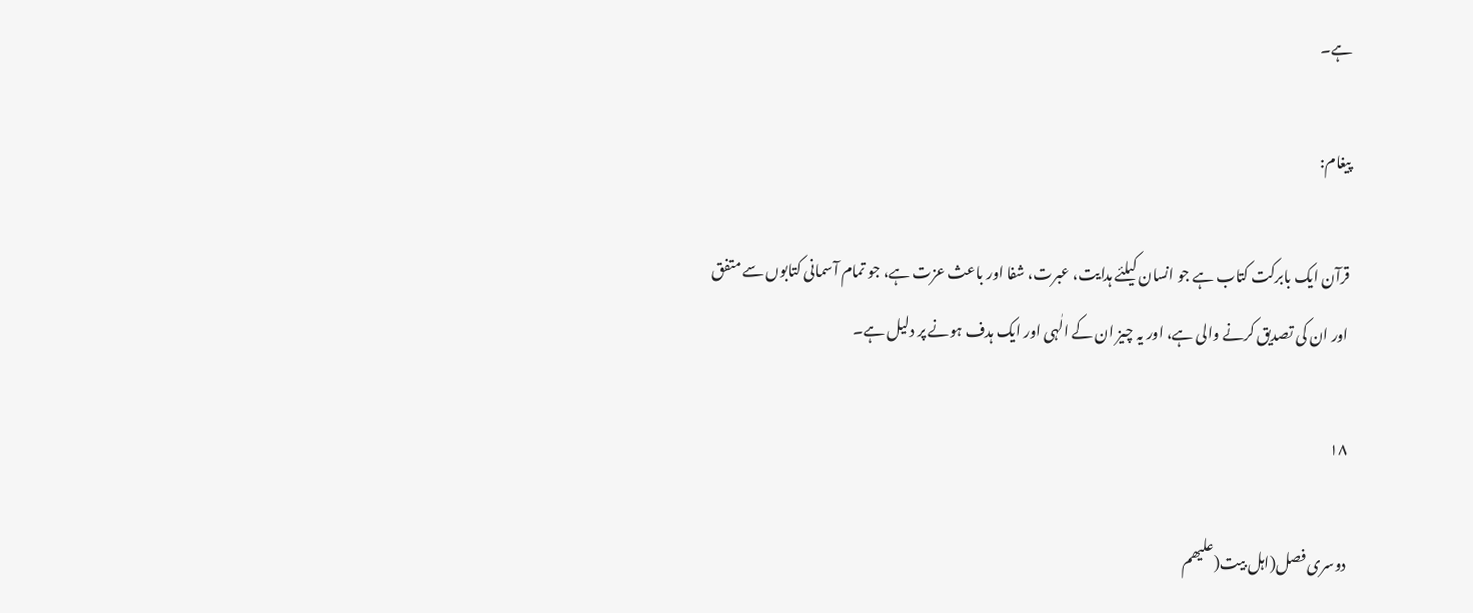ہے۔

پیغام:

قرآن ایک بابرکت کتاب ہے جو انسان کیلئے ہدایت، عبرت، شفا اور باعث عزت ہے، جو تمام آسمانی کتابوں سے متفق اور ان کی تصدیق کرنے والی ہے، اور یہ چیز ان کے الٰہی اور ایک ہدف ہونے پر دلیل ہے۔

۱۸

دوسری فصل(اہل بیت(علیھم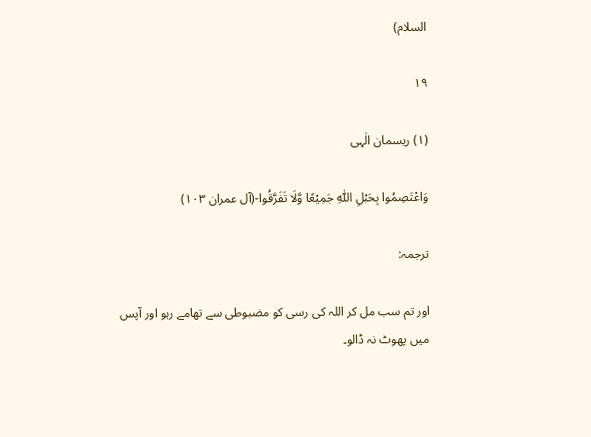السلام)

۱۹

(۱) ریسمان الٰہی

وَاعْتَصِمُوا بِحَبْلِ اللّٰهِ جَمِیْعًا وَّلَا تَفَرَّقُوا-(آل عمران ١٠٣)

ترجمہ:

اور تم سب مل کر اللہ کی رسی کو مضبوطی سے تھامے رہو اور آپس میں پھوٹ نہ ڈالو۔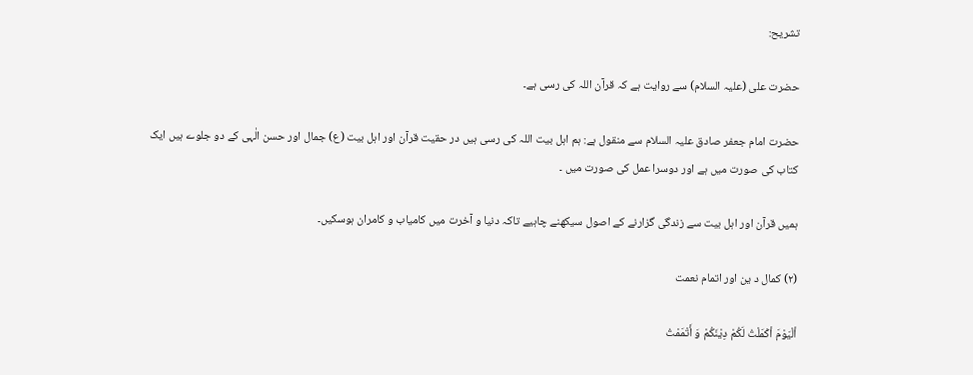تشریح:

حضرت علی (علیہ السلام) سے روایت ہے کہ قرآن اللہ کی رسی ہے۔

حضرت امام جعفر صادق علیہ السلام سے منقول ہے: ہم اہل بیت اللہ کی رسی ہیں در حقیت قرآن اور اہل بیت (ع) جمال اور حسن الٰہی کے دو جلوے ہیں ایک کتاب کی صورت میں ہے اور دوسرا عمل کی صورت میں ۔

ہمیں قرآن اور اہل بیت سے زندگی گزارنے کے اصول سیکھنے چاہیے تاکہ دنیا و آخرت میں کامیاب و کامران ہوسکیں۔

(۲) کمال د ین اور اتمام نعمت

ألْیَوْمَ أکْمَلْتُ لَکُمْ دِیْنَکُمْ وَ أَتْمَمْتُ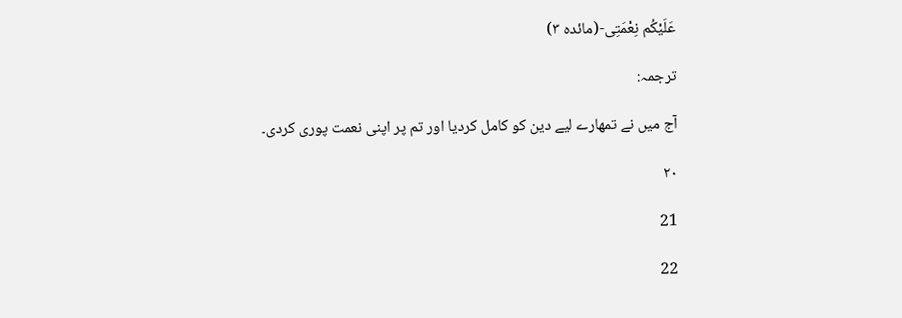عَلَیْکُم نِعْمَتِی-(مائده ٣)

ترجمہ:

آج میں نے تمھارے لیے دین کو کامل کردیا اور تم پر اپنی نعمت پوری کردی۔

۲۰

21

22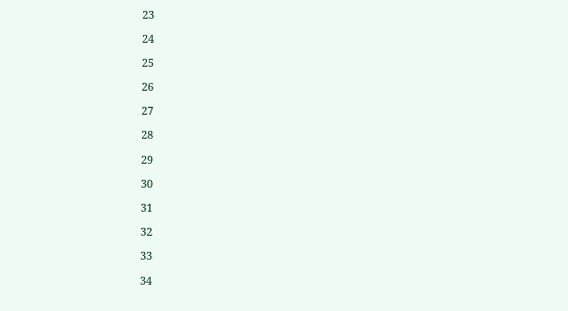23

24

25

26

27

28

29

30

31

32

33

34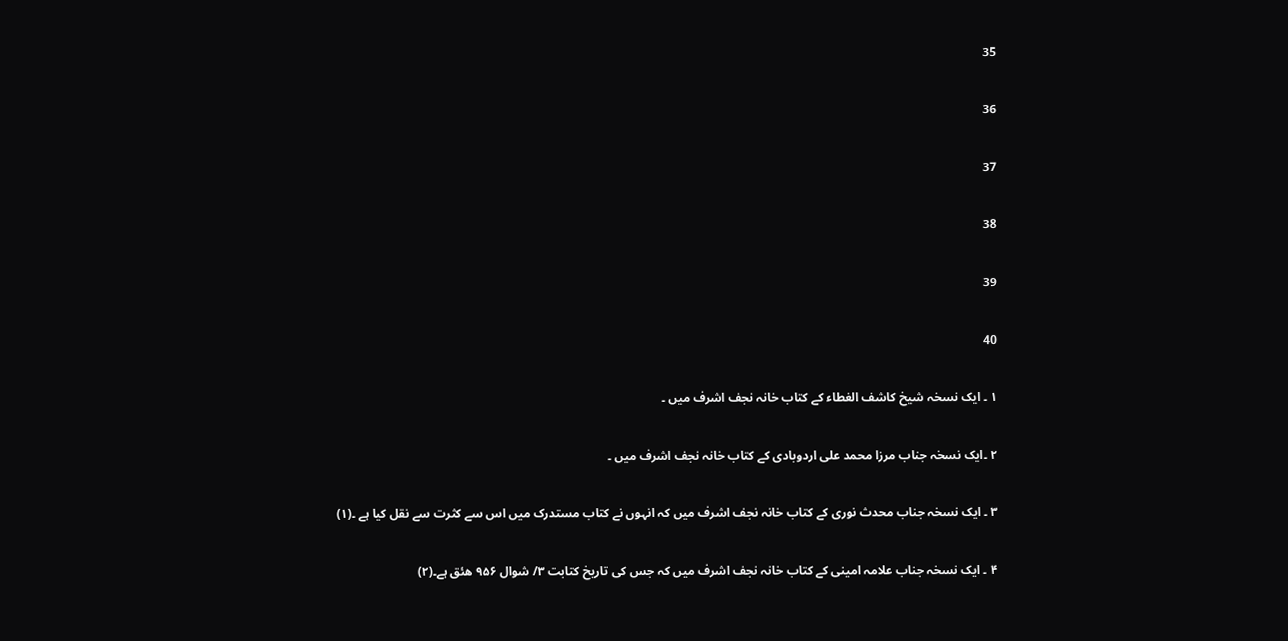35

36

37

38

39

40

۱ ۔ ایک نسخہ شیخ کاشف الغطاء کے کتاب خانہ نجف اشرف میں ۔

۲ ۔ایک نسخہ جناب مرزا محمد علی اردوبادی کے کتاب خانہ نجف اشرف میں ۔

۳ ۔ ایک نسخہ جناب محدث نوری کے کتاب خانہ نجف اشرف میں کہ انہوں نے کتاب مستدرک میں اس سے کثرت سے نقل کیا ہے ۔(۱)

۴ ۔ ایک نسخہ جناب علامہ امینی کے کتاب خانہ نجف اشرف میں کہ جس کی تاریخ کتابت ۳/ شوال ۹۵۶ ھئق ہے۔(۲)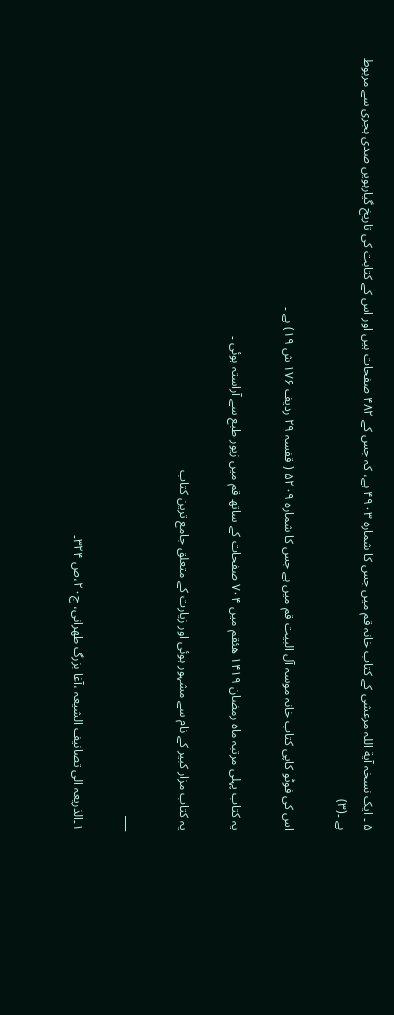۵ ۔ ایک نسخہ آیة اللہ مرعشی کے کتاب خانہ قم میں جس کا شمارہ ۴۹۰۳ ہے، کہ جس کے ۴۸۲ صفحات ہیں اور اس کے کتابت کی تاریخ گیارہویں صدی ہجری سے مربوط ہے ۔(۳)

اس کی فوٹو کاپی کتاب خانہ موسہ آل البیت قم میں ہے جس کا شمارہ ۵۲۰۹ ( قفسہ ۲۹ ردیف ۱۷۶ ش ۱۹) ہے ۔

یہ کتاب پہلی مرتبہ ماہ رمضان ۱۴۱۹ ھئقم میں ۷۰۴ صفحات کے ساتھ قم میں زیور طبع سے آراستہ ہوئی ۔

یہ کتاب مزار کبیر کے نام سے مشہور ہوئی اور زیارت کے متعلق جامع ترین کتاب

___

۱۔الذریعہ الی تصانیف الشیعہ ،آغا بزرگ طھرانی، ج۲۰،ص ۳۲۴۔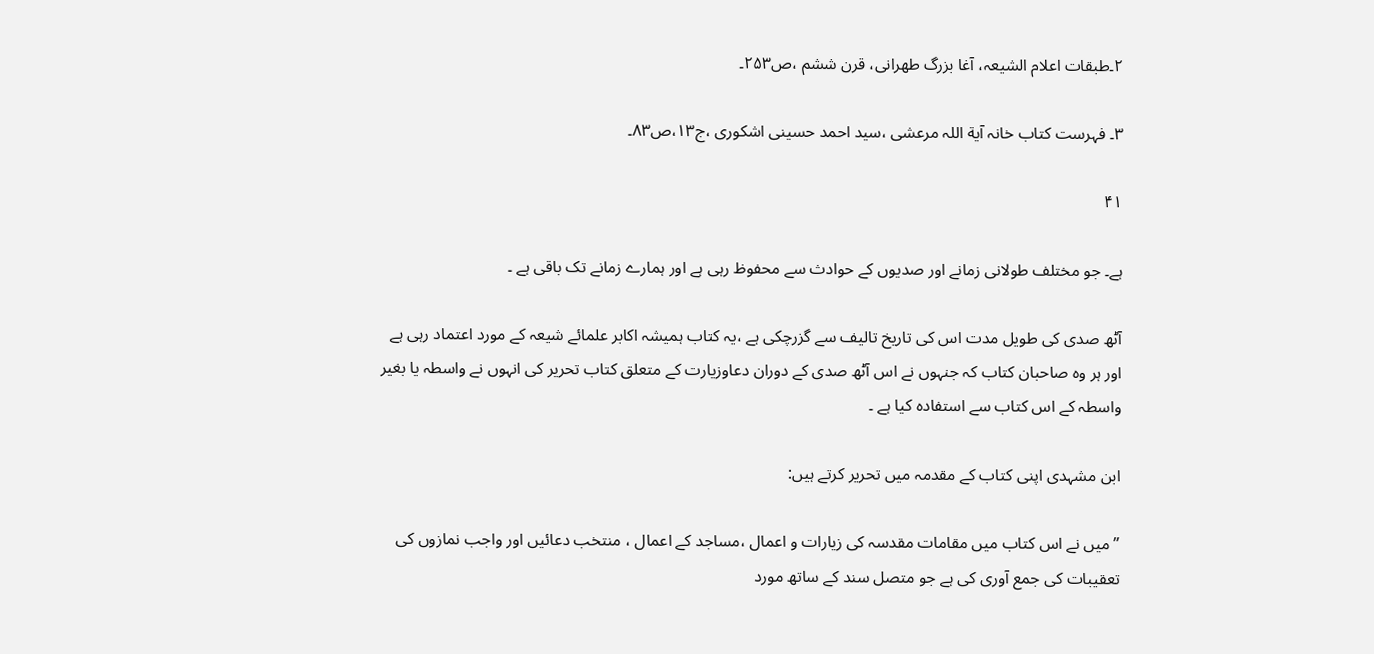۲۔طبقات اعلام الشیعہ، آغا بزرگ طھرانی، قرن ششم ،ص۲۵۳۔

۳۔ فہرست کتاب خانہ آیة اللہ مرعشی ،سید احمد حسینی اشکوری ،ج۱۳،ص۸۳۔

۴۱

ہے۔ جو مختلف طولانی زمانے اور صدیوں کے حوادث سے محفوظ رہی ہے اور ہمارے زمانے تک باقی ہے ۔

آٹھ صدی کی طویل مدت اس کی تاریخ تالیف سے گزرچکی ہے ،یہ کتاب ہمیشہ اکابر علمائے شیعہ کے مورد اعتماد رہی ہے اور ہر وہ صاحبان کتاب کہ جنہوں نے اس آٹھ صدی کے دوران دعاوزیارت کے متعلق کتاب تحریر کی انہوں نے واسطہ یا بغیر واسطہ کے اس کتاب سے استفادہ کیا ہے ۔

ابن مشہدی اپنی کتاب کے مقدمہ میں تحریر کرتے ہیں:

”میں نے اس کتاب میں مقامات مقدسہ کی زیارات و اعمال ،مساجد کے اعمال ، منتخب دعائیں اور واجب نمازوں کی تعقیبات کی جمع آوری کی ہے جو متصل سند کے ساتھ مورد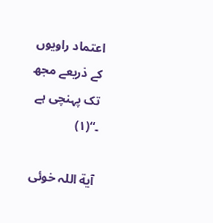اعتماد راویوں کے ذریعے مجھ تک پہنچی ہے ۔“(۱)

آیة اللہ خوئی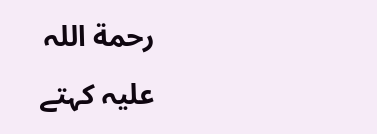رحمة اللہ علیہ کہتے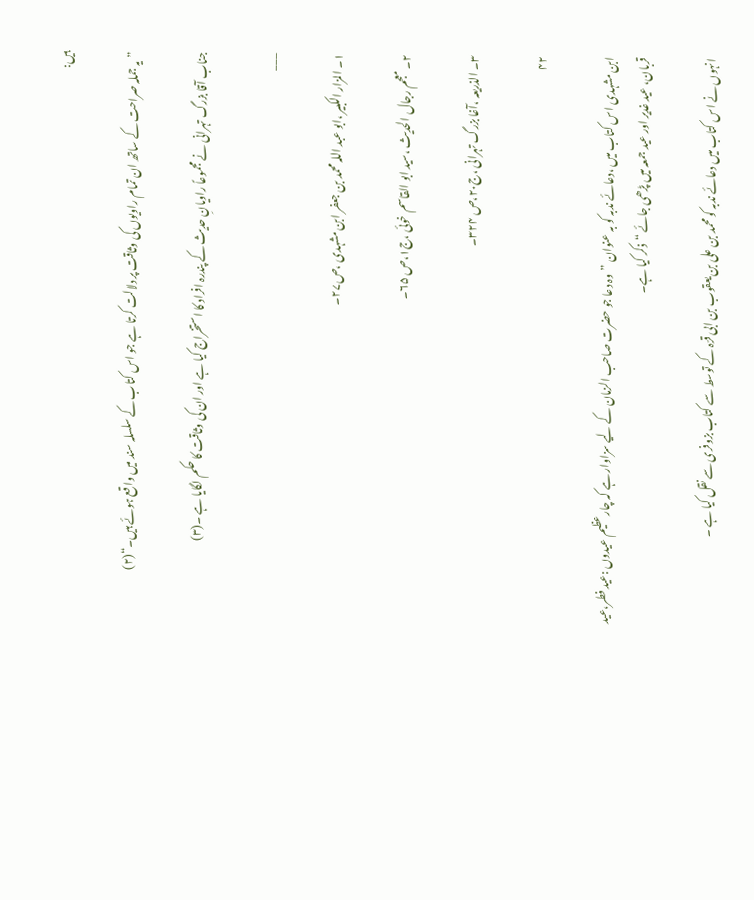ہیں:

”یہ جملہ صراحت کے ساتھ ان تمام راویوں کی وثاقت پر دلالت کرتا ہے جو اس کتاب کے سلسلہ سند میں واقع ہوئے ہیں۔“(۲)

جناب آقا بزرگ تہرانی نے مجموعاً راویانِ حدیث کے پندرہ افراد کا استخراج کیا ہے اور ان کی وثاقت کا حکم لگایا ہے ۔(۳)

___

۱۔ المزار الکبیر ،ابو عبد اللہ محمد بن جعفر ابن مشہدی ،ص۲۷۔

۲۔ معجم رجال الحدیث ،سید ابو القاسم خوئی ،ج۱،ص ۶۵۔

۳۔ الذریعہ ،آغا بزرگ تہرانی ،ج۲۰،ص ۳۲۴۔

۴۲

ابن مشہدی اس کتاب میں ،دعائے ندبہ کو بہ عنوان ”وہ دعا جو حضرت صاحب الزمان کے لیے سزاوار ہے کہ چارعظیم عیدوں :عید فطر،عید قربان، عید غدیر اور عید جمعہ میں پڑھی جائے “ذکر کیا ہے۔

انہوں نے اس کتاب میں دعائے ندبہ کو محمد بن علی بن یعقوب بن ابی قرّہ کے توسط سے کتاب بزوفری سے نقل کیا ہے ۔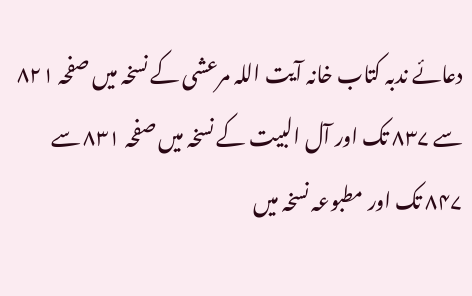دعائے ندبہ کتاب خانہ آیت اللہ مرعشی کے نسخہ میں صفحہ ۸۲۱ سے ۸۳۷ تک اور آل البیت کے نسخہ میں صفحہ ۸۳۱ سے ۸۴۷ تک اور مطبوعہ نسخہ میں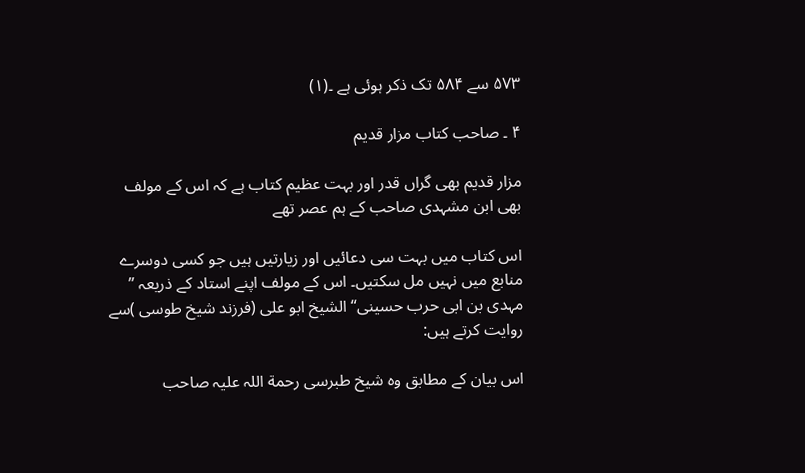۵۷۳ سے ۵۸۴ تک ذکر ہوئی ہے ۔(۱)

۴ ۔ صاحب کتاب مزار قدیم

مزار قدیم بھی گراں قدر اور بہت عظیم کتاب ہے کہ اس کے مولف بھی ابن مشہدی صاحب کے ہم عصر تھے

اس کتاب میں بہت سی دعائیں اور زیارتیں ہیں جو کسی دوسرے منابع میں نہیں مل سکتیں۔ اس کے مولف اپنے استاد کے ذریعہ ” مہدی بن ابی حرب حسینی“ الشیخ ابو علی (فرزند شیخ طوسی )سے روایت کرتے ہیں:

اس بیان کے مطابق وہ شیخ طبرسی رحمة اللہ علیہ صاحب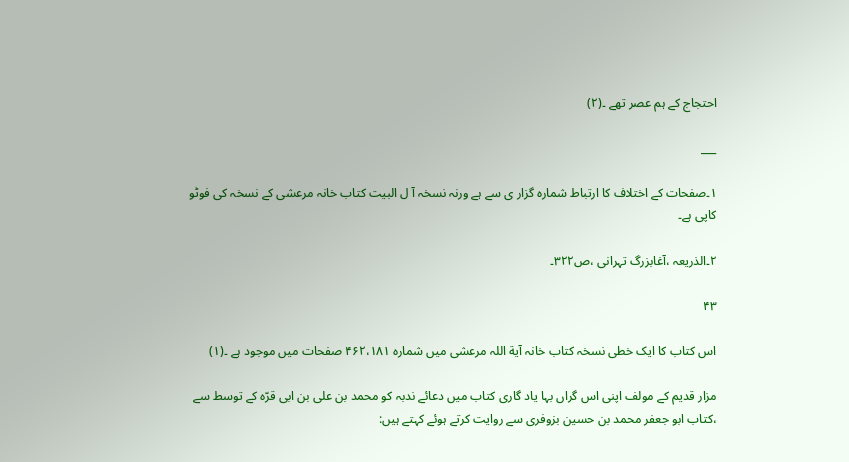احتجاج کے ہم عصر تھے ۔(۲)

___

۱۔صفحات کے اختلاف کا ارتباط شمارہ گزار ی سے ہے ورنہ نسخہ آ ل البیت کتاب خانہ مرعشی کے نسخہ کی فوٹو کاپی ہے۔

۲۔الذریعہ ،آغابزرگ تہرانی ،ص۳۲۲۔

۴۳

اس کتاب کا ایک خطی نسخہ کتاب خانہ آیة اللہ مرعشی میں شمارہ ۴۶۲،۱۸۱ صفحات میں موجود ہے ۔(۱)

مزار قدیم کے مولف اپنی اس گراں بہا یاد گاری کتاب میں دعائے ندبہ کو محمد بن علی بن ابی قرّہ کے توسط سے ،کتاب ابو جعفر محمد بن حسین بزوفری سے روایت کرتے ہوئے کہتے ہیں: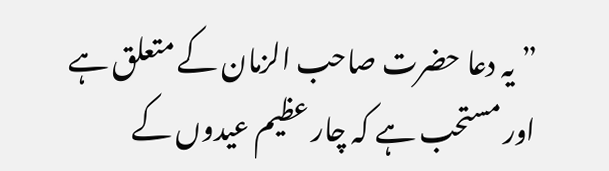”یہ دعا حضرت صاحب الزمان کے متعلق ہے اور مستحب ہے کہ چار عظیم عیدوں کے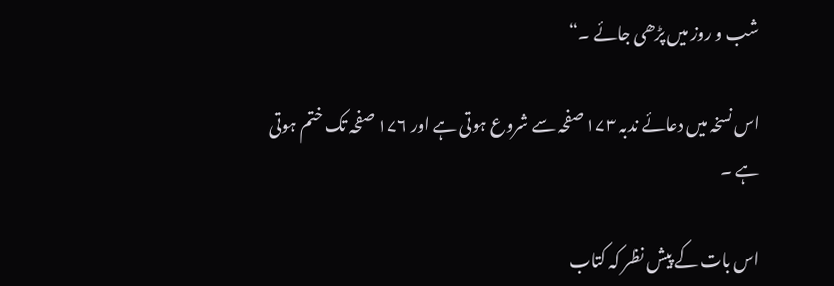شب و روز میں پڑھی جائے ۔“

اس نسخہ میں دعائے ندبہ ۱۷۳ صفحہ سے شروع ہوتی ہے اور ۱۷۶ صفحہ تک ختم ہوتی ہے ۔

اس بات کے پیش نظر کہ کتاب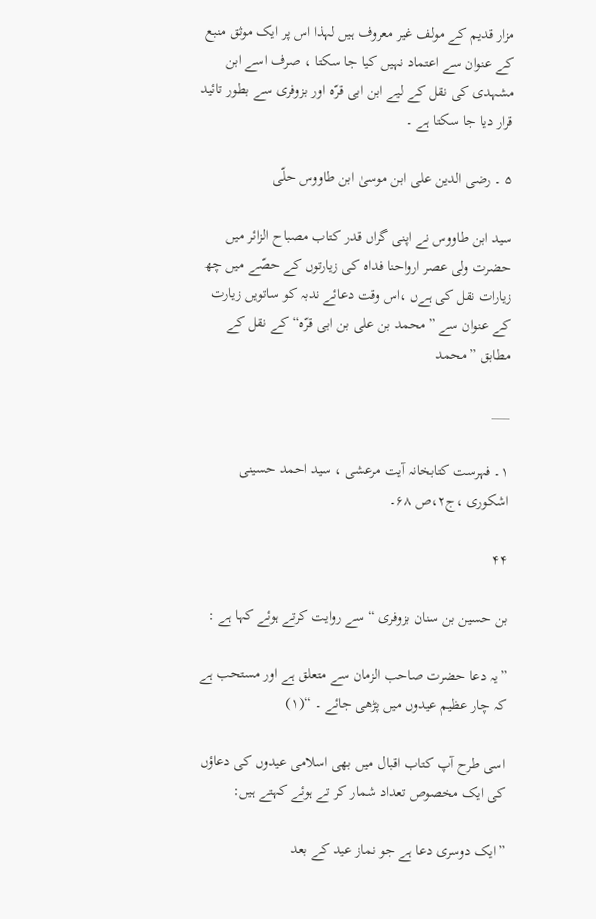مزار قدیم کے مولف غیر معروف ہیں لہذا اس پر ایک موثق منبع کے عنوان سے اعتماد نہیں کیا جا سکتا ، صرف اسے ابن مشہدی کی نقل کے لیے ابن ابی قرّہ اور بزوفری سے بطور تائید قرار دیا جا سکتا ہے ۔

۵ ۔ رضی الدین علی ابن موسیٰ ابن طاووس حلّی

سید ابن طاووس نے اپنی گراں قدر کتاب مصباح الزائر میں حضرت ولی عصر ارواحنا فداہ کی زیارتوں کے حصّے میں چھ زیارات نقل کی ہےں ،اس وقت دعائے ندبہ کو ساتویں زیارت کے عنوان سے ”محمد بن علی بن ابی قرّہ“ کے نقل کے مطابق ”محمد

___

۱۔ فہرست کتابخانہ آیت مرعشی ، سید احمد حسینی اشکوری ،ج۲،ص ۶۸۔

۴۴

بن حسین بن سنان بزوفری “ سے روایت کرتے ہوئے کہا ہے :

”یہ دعا حضرت صاحب الزمان سے متعلق ہے اور مستحب ہے کہ چار عظیم عیدوں میں پڑھی جائے ۔ “(۱)

اسی طرح آپ کتاب اقبال میں بھی اسلامی عیدوں کی دعاؤں کی ایک مخصوص تعداد شمار کر تے ہوئے کہتے ہیں:

”ایک دوسری دعا ہے جو نماز عید کے بعد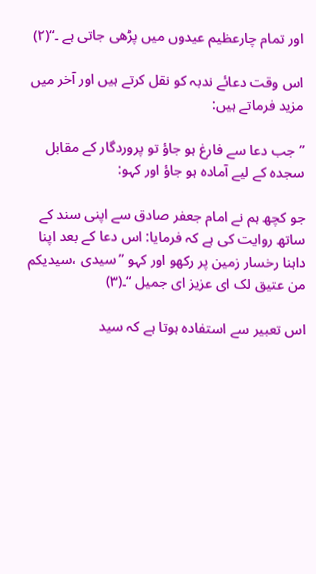اور تمام چارعظیم عیدوں میں پڑھی جاتی ہے ۔“(۲)

اس وقت دعائے ندبہ کو نقل کرتے ہیں اور آخر میں مزید فرماتے ہیں:

”جب دعا سے فارغ ہو جاؤ تو پروردگار کے مقابل سجدہ کے لیے آمادہ ہو جاؤ اور کہو:

جو کچھ ہم نے امام جعفر صادق سے اپنی سند کے ساتھ روایت کی ہے کہ فرمایا: اس دعا کے بعد اپنا داہنا رخسار زمین پر رکھو اور کہو ”سیدی ،سیدیکم من عتیق لک ای عزیز ای جمیل “۔(۳)

اس تعبیر سے استفادہ ہوتا ہے کہ سید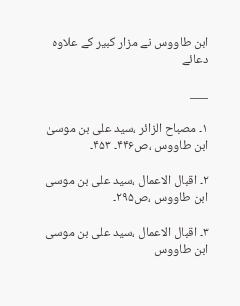ابن طاووس نے مزار کبیر کے علاوہ دعائے

___

۱۔ مصباح الزائر ،سید علی بن موسیٰ ابن طاووس ،ص۴۴۶۔ ۴۵۳۔

۲۔ اقبال الاعمال ،سید علی بن موسی ابن طاووس ،ص۲۹۵۔

۳۔ اقبال الاعمال ،سید علی بن موسی ابن طاووس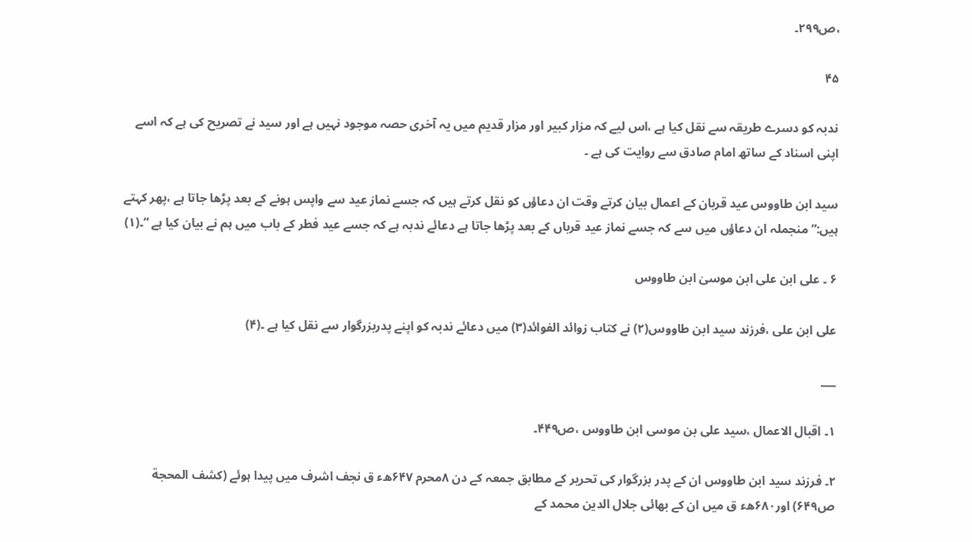،ص۲۹۹۔

۴۵

ندبہ کو دسرے طریقہ سے نقل کیا ہے ،اس لیے کہ مزار کبیر اور مزار قدیم میں یہ آخری حصہ موجود نہیں ہے اور سید نے تصریح کی ہے کہ اسے اپنی اسناد کے ساتھ امام صادق سے روایت کی ہے ۔

سید ابن طاووس عید قربان کے اعمال بیان کرتے وقت ان دعاؤں کو نقل کرتے ہیں کہ جسے نماز عید سے واپس ہونے کے بعد پڑھا جاتا ہے ،پھر کہتے ہیں:”منجملہ ان دعاؤں میں سے کہ جسے نماز عید قرباں کے بعد پڑھا جاتا ہے دعائے ندبہ ہے کہ جسے عید فطر کے باب میں ہم نے بیان کیا ہے “۔(۱)

۶ ۔ علی ابن علی ابن موسیٰ ابن طاووس

علی ابن علی ،فرزند سید ابن طاووس(۲) نے کتاب زوائد الفوائد(۳) میں دعائے ندبہ کو اپنے پدربزرگوار سے نقل کیا ہے ۔(۴)

___

۱۔ اقبال الاعمال ،سید علی بن موسی ابن طاووس ،ص۴۴۹۔

۲۔ فرزند سید ابن طاووس ان کے پدر بزرگوار کی تحریر کے مطابق جمعہ کے دن ۸محرم ۶۴۷ھء ق نجف اشرف میں پیدا ہوئے (کشف المحجة ص۶۴۹) اور۶۸۰ھء ق میں ان کے بھائی جلال الدین محمد کے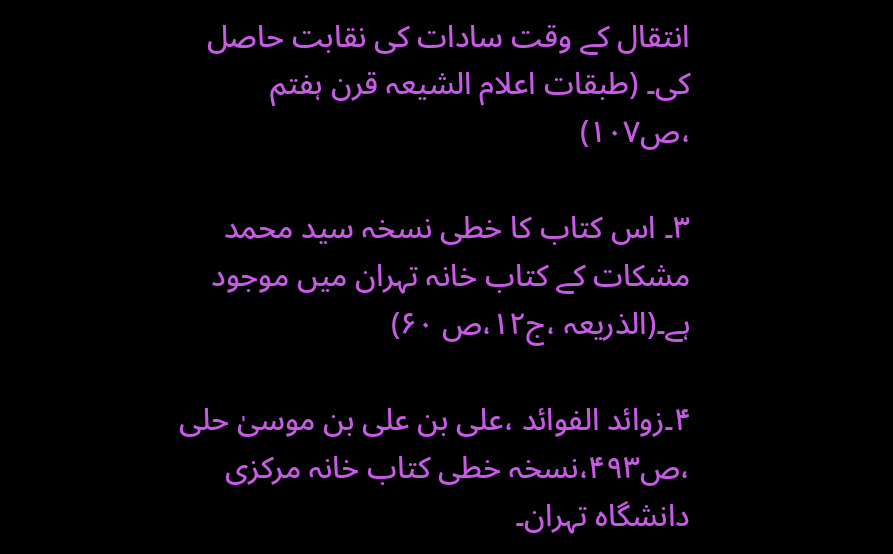انتقال کے وقت سادات کی نقابت حاصل کی۔ (طبقات اعلام الشیعہ قرن ہفتم ،ص۱۰۷)

۳۔ اس کتاب کا خطی نسخہ سید محمد مشکات کے کتاب خانہ تہران میں موجود ہے۔(الذریعہ ،ج۱۲،ص ۶۰)

۴۔زوائد الفوائد ،علی بن علی بن موسیٰ حلی ،ص۴۹۳،نسخہ خطی کتاب خانہ مرکزی دانشگاہ تہران۔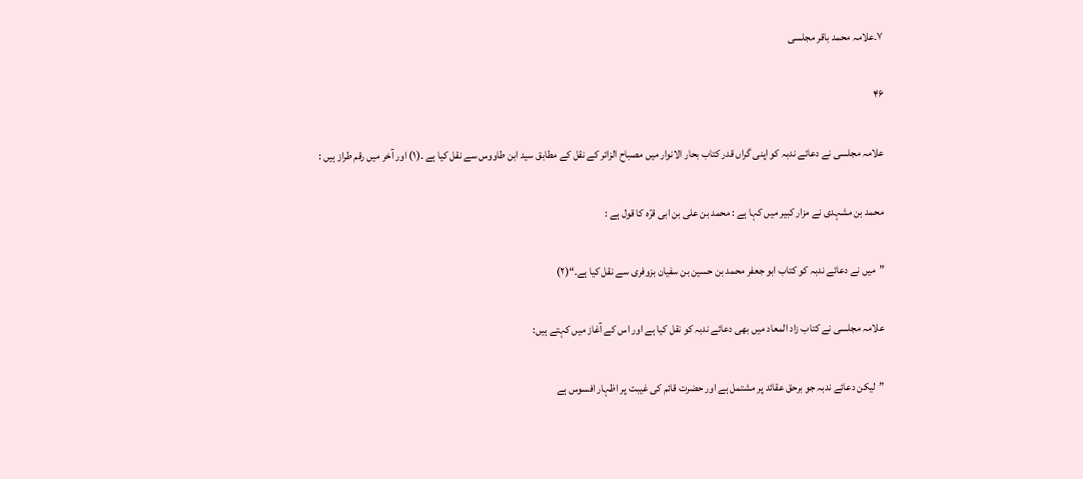۷۔علامہ محمد باقر مجلسی

۴۶

علامہ مجلسی نے دعائے ندبہ کو اپنی گراں قدر کتاب بحار الانوار میں مصباح الزائر کے نقل کے مطابق سید ابن طاووس سے نقل کیا ہے ۔(۱) اور آخر میں رقم طراز ہیں :

محمد بن مشہدی نے مزار کبیر میں کہا ہے : محمد بن علی بن ابی قرّہ کا قول ہے :

”میں نے دعائے ندبہ کو کتاب ابو جعفر محمد بن حسین بن سفیان بزوفری سے نقل کیا ہے۔“(۲)

علامہ مجلسی نے کتاب زاد المعاد میں بھی دعائے ندبہ کو نقل کیا ہے اور اس کے آغاز میں کہتے ہیں:

”لیکن دعائے ندبہ جو برحق عقائد پر مشتمل ہے اور حضرت قائم کی غیبت پر اظہار افسوس ہے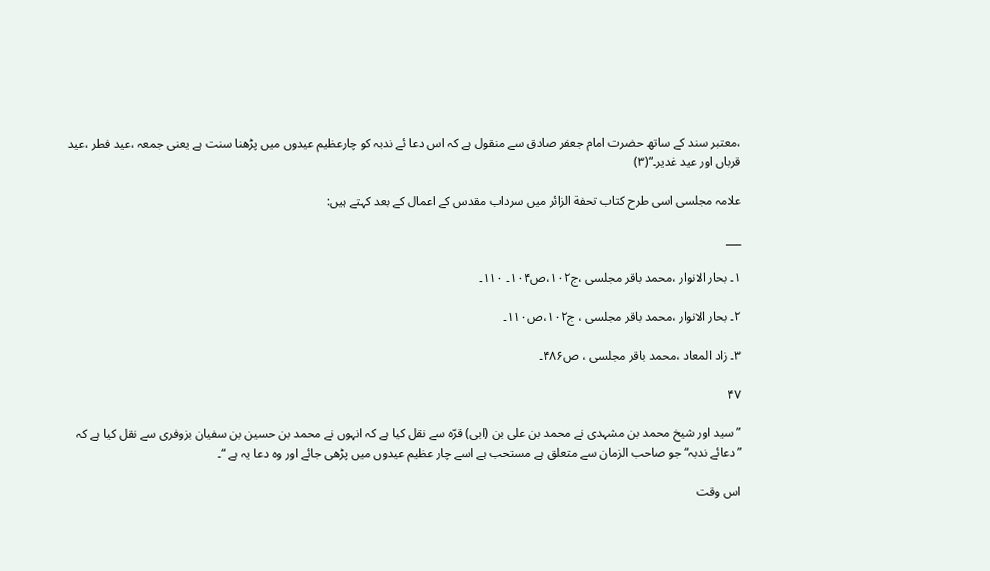،معتبر سند کے ساتھ حضرت امام جعفر صادق سے منقول ہے کہ اس دعا ئے ندبہ کو چارعظیم عیدوں میں پڑھنا سنت ہے یعنی جمعہ ،عید فطر ،عید قرباں اور عید غدیر۔“(۳)

علامہ مجلسی اسی طرح کتاب تحفة الزائر میں سرداب مقدس کے اعمال کے بعد کہتے ہیں:

___

۱۔ بحار الانوار ،محمد باقر مجلسی ،ج۱۰۲،ص۱۰۴۔ ۱۱۰۔

۲۔ بحار الانوار ،محمد باقر مجلسی ، ج۱۰۲،ص۱۱۰۔

۳۔ زاد المعاد ،محمد باقر مجلسی ، ص۴۸۶۔

۴۷

”سید اور شیخ محمد بن مشہدی نے محمد بن علی بن (ابی) قرّہ سے نقل کیا ہے کہ انہوں نے محمد بن حسین بن سفیان بزوفری سے نقل کیا ہے کہ ”دعائے ندبہ“ جو صاحب الزمان سے متعلق ہے مستحب ہے اسے چار عظیم عیدوں میں پڑھی جائے اور وہ دعا یہ ہے “۔

اس وقت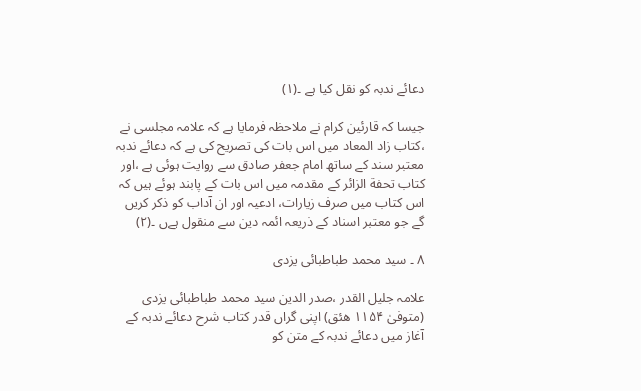دعائے ندبہ کو نقل کیا ہے ۔(۱)

جیسا کہ قارئین کرام نے ملاحظہ فرمایا ہے کہ علامہ مجلسی نے ،کتاب زاد المعاد میں اس بات کی تصریح کی ہے کہ دعائے ندبہ معتبر سند کے ساتھ امام جعفر صادق سے روایت ہوئی ہے ،اور کتاب تحفة الزائر کے مقدمہ میں اس بات کے پابند ہوئے ہیں کہ اس کتاب میں صرف زیارات، ادعیہ اور ان آداب کو ذکر کریں گے جو معتبر اسناد کے ذریعہ ائمہ دین سے منقول ہےں ۔(۲)

۸ ۔ سید محمد طباطبائی یزدی

علامہ جلیل القدر ،صدر الدین سید محمد طباطبائی یزدی (متوفیٰ ۱۱۵۴ ھئق) اپنی گراں قدر کتاب شرح دعائے ندبہ کے آغاز میں دعائے ندبہ کے متن کو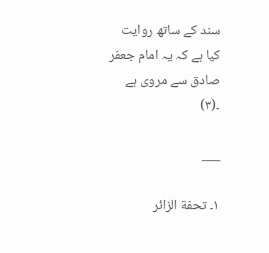سند کے ساتھ روایت کیا ہے کہ یہ امام جعفر صادق سے مروی ہے ۔(۳)

___

۱۔ تحفة الزائر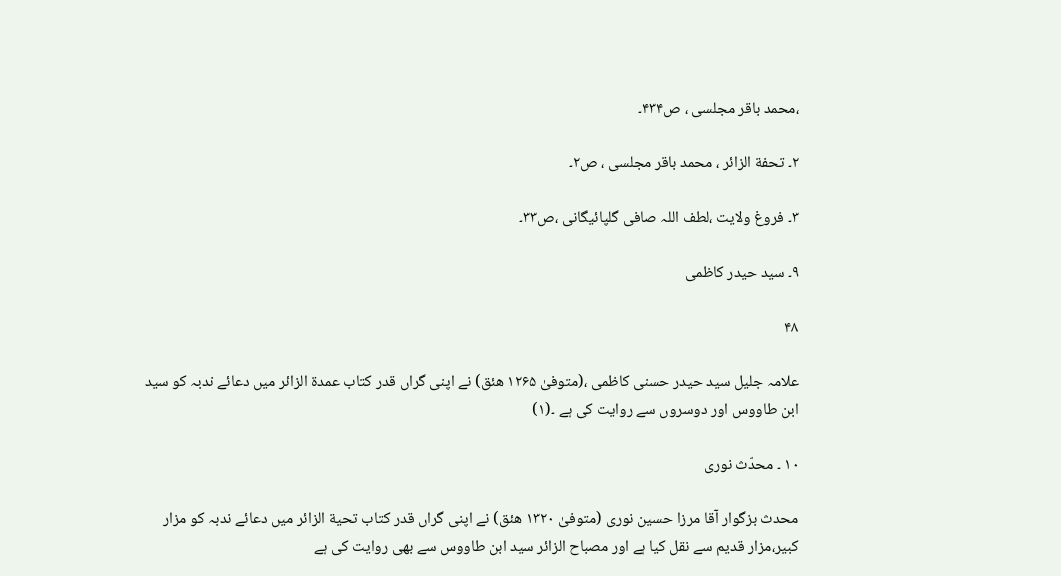،محمد باقر مجلسی ، ص۴۳۴۔

۲۔ تحفة الزائر ، محمد باقر مجلسی ، ص۲۔

۳۔ فروغ ولایت ،لطف اللہ صافی گلپائیگانی ،ص۳۳۔

۹۔ سید حیدر کاظمی

۴۸

علامہ جلیل سید حیدر حسنی کاظمی ،(متوفیٰ ۱۲۶۵ ھئق) نے اپنی گراں قدر کتاب عمدة الزائر میں دعائے ندبہ کو سید ابن طاووس اور دوسروں سے روایت کی ہے ۔(۱)

۱۰ ۔ محدّث نوری

محدث بزگوار آقا مرزا حسین نوری (متوفیٰ ۱۳۲۰ ھئق) نے اپنی گراں قدر کتاب تحیة الزائر میں دعائے ندبہ کو مزار کبیر،مزار قدیم سے نقل کیا ہے اور مصباح الزائر سید ابن طاووس سے بھی روایت کی ہے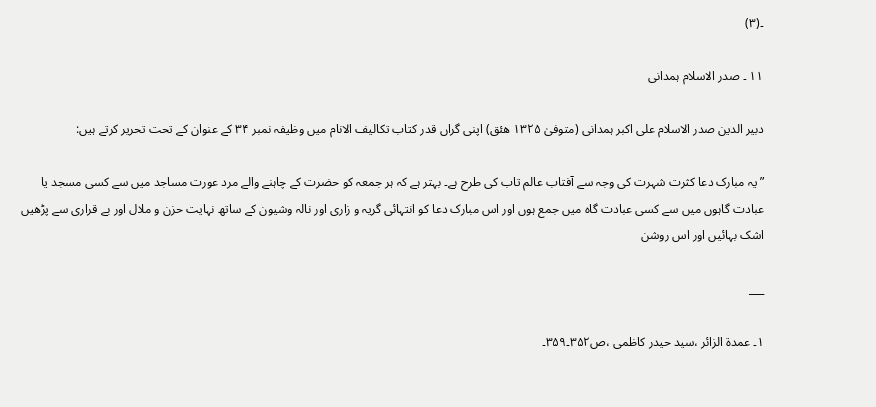۔(۳)

۱۱ ۔ صدر الاسلام ہمدانی

دبیر الدین صدر الاسلام علی اکبر ہمدانی (متوفیٰ ۱۳۲۵ ھئق) اپنی گراں قدر کتاب تکالیف الانام میں وظیفہ نمبر ۳۴ کے عنوان کے تحت تحریر کرتے ہیں:

”یہ مبارک دعا کثرت شہرت کی وجہ سے آفتاب عالم تاب کی طرح ہے۔ بہتر ہے کہ ہر جمعہ کو حضرت کے چاہنے والے مرد عورت مساجد میں سے کسی مسجد یا عبادت گاہوں میں سے کسی عبادت گاہ میں جمع ہوں اور اس مبارک دعا کو انتہائی گریہ و زاری اور نالہ وشیون کے ساتھ نہایت حزن و ملال اور بے قراری سے پڑھیں اشک بہائیں اور اس روشن

___

۱۔ عمدة الزائر ،سید حیدر کاظمی ،ص۳۵۲۔۳۵۹۔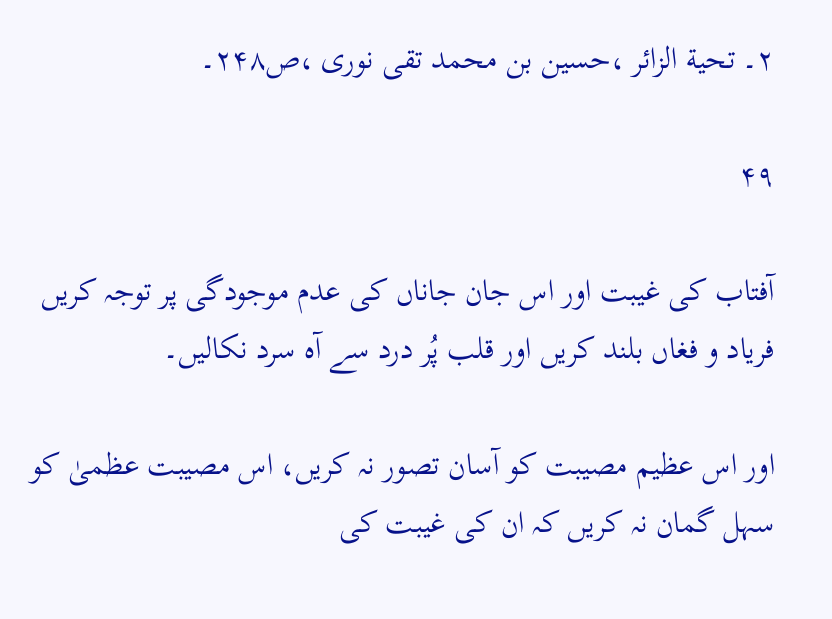۲۔ تحیة الزائر ،حسین بن محمد تقی نوری ،ص۲۴۸۔

۴۹

آفتاب کی غیبت اور اس جان جاناں کی عدم موجودگی پر توجہ کریں فریاد و فغاں بلند کریں اور قلب پُر درد سے آہ سرد نکالیں۔

اور اس عظیم مصیبت کو آسان تصور نہ کریں، اس مصیبت عظمیٰ کو سہل گمان نہ کریں کہ ان کی غیبت کی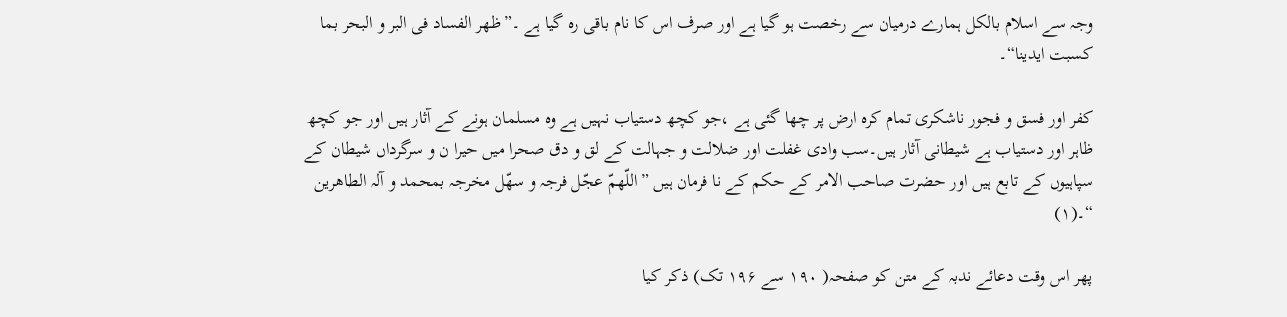وجہ سے اسلام بالکل ہمارے درمیان سے رخصت ہو گیا ہے اور صرف اس کا نام باقی رہ گیا ہے ۔”ظھر الفساد فی البر و البحر بما کسبت ایدینا“۔

کفر اور فسق و فجور ناشکری تمام کرہ ارض پر چھا گئی ہے ،جو کچھ دستیاب نہیں ہے وہ مسلمان ہونے کے آثار ہیں اور جو کچھ ظاہر اور دستیاب ہے شیطانی آثار ہیں۔سب وادی غفلت اور ضلالت و جہالت کے لق و دق صحرا میں حیرا ن و سرگرداں شیطان کے سپاہیوں کے تابع ہیں اور حضرت صاحب الامر کے حکم کے نا فرمان ہیں ”اللّھمّ عجّل فرجہ و سھّل مخرجہ بمحمد و آلہ الطاھرین “۔(۱)

پھر اس وقت دعائے ندبہ کے متن کو صفحہ( ۱۹۰ سے ۱۹۶ تک) ذکر کیا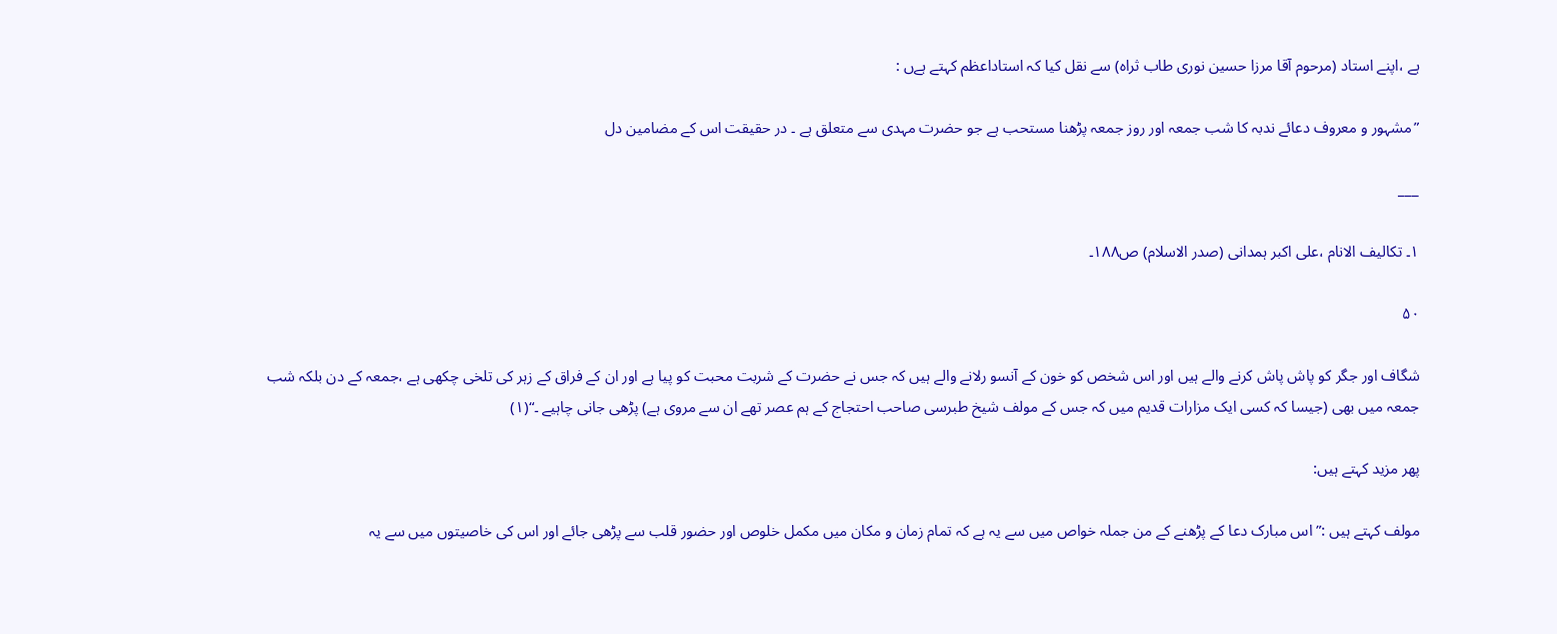ہے ،اپنے استاد (مرحوم آقا مرزا حسین نوری طاب ثراہ) سے نقل کیا کہ استاداعظم کہتے ہےں :

”مشہور و معروف دعائے ندبہ کا شب جمعہ اور روز جمعہ پڑھنا مستحب ہے جو حضرت مہدی سے متعلق ہے ۔ در حقیقت اس کے مضامین دل

___

۱۔ تکالیف الانام ،علی اکبر ہمدانی (صدر الاسلام) ص۱۸۸۔

۵۰

شگاف اور جگر کو پاش پاش کرنے والے ہیں اور اس شخص کو خون کے آنسو رلانے والے ہیں کہ جس نے حضرت کے شربت محبت کو پیا ہے اور ان کے فراق کے زہر کی تلخی چکھی ہے ،جمعہ کے دن بلکہ شب جمعہ میں بھی (جیسا کہ کسی ایک مزارات قدیم میں کہ جس کے مولف شیخ طبرسی صاحب احتجاج کے ہم عصر تھے ان سے مروی ہے) پڑھی جانی چاہیے ۔“(۱)

پھر مزید کہتے ہیں:

مولف کہتے ہیں :”اس مبارک دعا کے پڑھنے کے من جملہ خواص میں سے یہ ہے کہ تمام زمان و مکان میں مکمل خلوص اور حضور قلب سے پڑھی جائے اور اس کی خاصیتوں میں سے یہ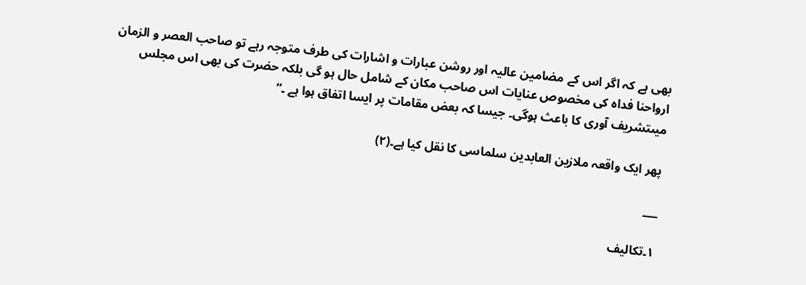بھی ہے کہ اگر اس کے مضامین عالیہ اور روشن عبارات و اشارات کی طرف متوجہ رہے تو صاحب العصر و الزمان ارواحنا فداہ کی مخصوص عنایات اس صاحب مکان کے شامل حال ہو گی بلکہ حضرت کی بھی اس مجلس میںتشریف آوری کا باعث ہوگی۔ جیسا کہ بعض مقامات پر ایسا اتفاق ہوا ہے ۔“

پھر ایک واقعہ ملازین العابدین سلماسی کا نقل کیا ہے۔(۲)

___

۱۔تکالیف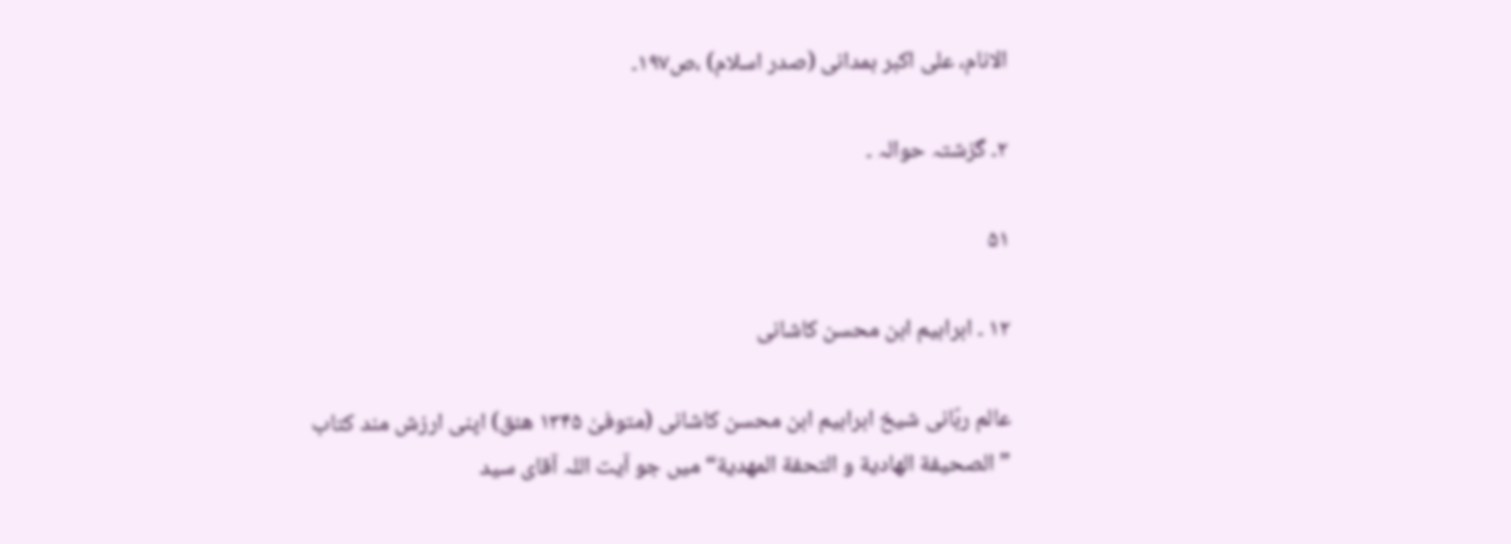الانام، علی اکبر ہمدانی (صدر اسلام) ،ص۱۹۷۔

۲۔ گزشتہ حوالہ ۔

۵۱

۱۲ ۔ ابراہیم ابن محسن کاشانی

عالم ربّانی شیخ ابراہیم ابن محسن کاشانی (متوفیٰ ۱۳۴۵ ھئق) اپنی ارزش مند کتاب ”الصحیفة الھادیة و التحفة المھدیة“ میں جو آیت اللہ آقای سید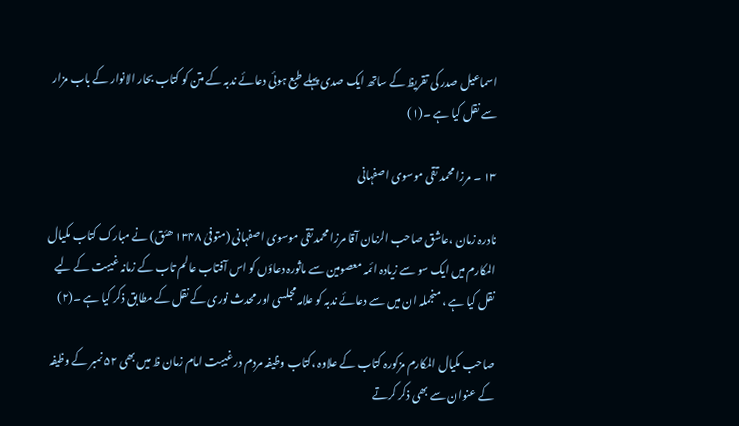اسماعیل صدر کی تقریظ کے ساتھ ایک صدی پہلے طبع ہوئی دعائے ندبہ کے متن کو کتاب بحار الانوار کے باب مزار سے نقل کیا ہے ۔(۱)

۱۳ ۔ مرزا محمد تقی موسوی اصفہانی

نادرہ زمان ،عاشق صاحب الزمان آقا مرزا محمد تقی موسوی اصفہانی (متوفیٰ ۱۳۴۸ ھئق) نے مبارک کتاب مکیال المکارم میں ایک سو سے زیادہ ائمہ معصومین سے ماثورہ دعاؤں کو اس آفتاب عالم تاب کے زمانہ غیبت کے لیے نقل کیا ہے ، منجملہ ان میں سے دعائے ندبہ کو علامہ مجلسی اور محدث نوری کے نقل کے مطابق ذکر کیا ہے ۔(۲)

صاحب مکیال المکارم مزکورہ کتاب کے علاوہ ،کتاب وظیفہ مردم در غیبت امام زمان ظ میں بھی ۵۲ نمبر کے وظیفہ کے عنوان سے بھی ذکر کرتے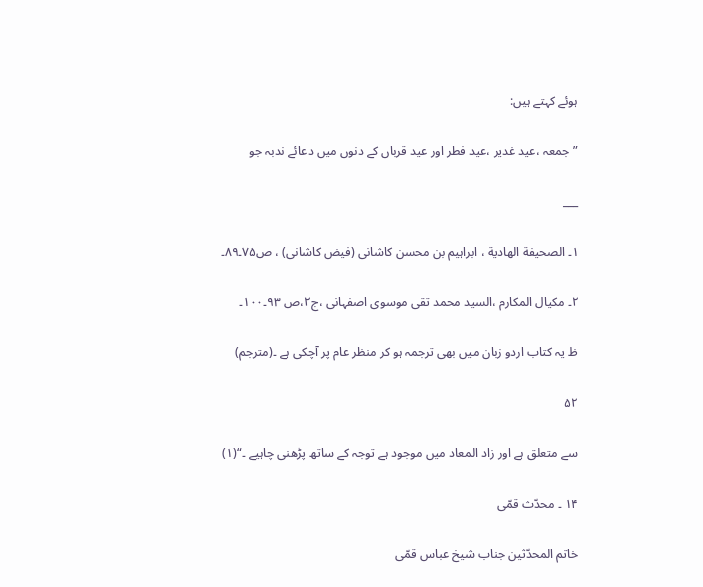ہوئے کہتے ہیں:

”جمعہ ،عید غدیر ،عید فطر اور عید قرباں کے دنوں میں دعائے ندبہ جو

___

۱۔ الصحیفة الھادیة ، ابراہیم بن محسن کاشانی (فیض کاشانی) ، ص۷۵۔۸۹۔

۲۔ مکیال المکارم ،السید محمد تقی موسوی اصفہانی ،ج۲،ص ۹۳۔۱۰۰۔

ظ یہ کتاب اردو زبان میں بھی ترجمہ ہو کر منظر عام پر آچکی ہے ۔(مترجم)

۵۲

سے متعلق ہے اور زاد المعاد میں موجود ہے توجہ کے ساتھ پڑھنی چاہیے ۔“(۱)

۱۴ ۔ محدّث قمّی

خاتم المحدّثین جناب شیخ عباس قمّی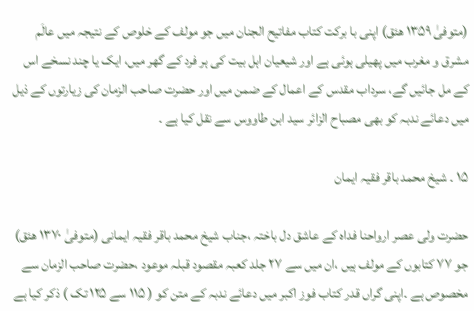(متوفیٰ ۱۳۵۹ ھئق) اپنی با برکت کتاب مفاتیح الجنان میں جو مولف کے خلوص کے نتیجہ میں عالَم مشرق و مغرب میں پھیلی ہوئی ہے اور شیعیان اہل بیت کی ہر فرد کے گھر میں، ایک یا چند نسخے اس کے مل جائیں گے، سرداب مقدس کے اعمال کے ضمن میں اور حضرت صاحب الزمان کی زیارتوں کے ذیل میں دعائے ندبہ کو بھی مصباح الزائر سید ابن طاووس سے نقل کیا ہے ۔

۱۵ ۔ شیخ محمد باقر فقیہ ایمان

حضرت ولی عصر ارواحنا فداہ کے عاشق دل باختہ ،جناب شیخ محمد باقر فقیہ ایمانی (متوفیٰ ۱۳۷۰ ھئق) جو ۷۷ کتابوں کے مولف ہیں ،ان میں سے ۲۷ جلد کعبہ مقصود قبلہ موعود ،حضرت صاحب الزمان سے مخصوص ہے ۔اپنی گراں قدر کتاب فوز اکبر میں دعائے ندبہ کے متن کو ( ۱۱۵ سے ۱۲۵ تک ) ذکر کیا ہے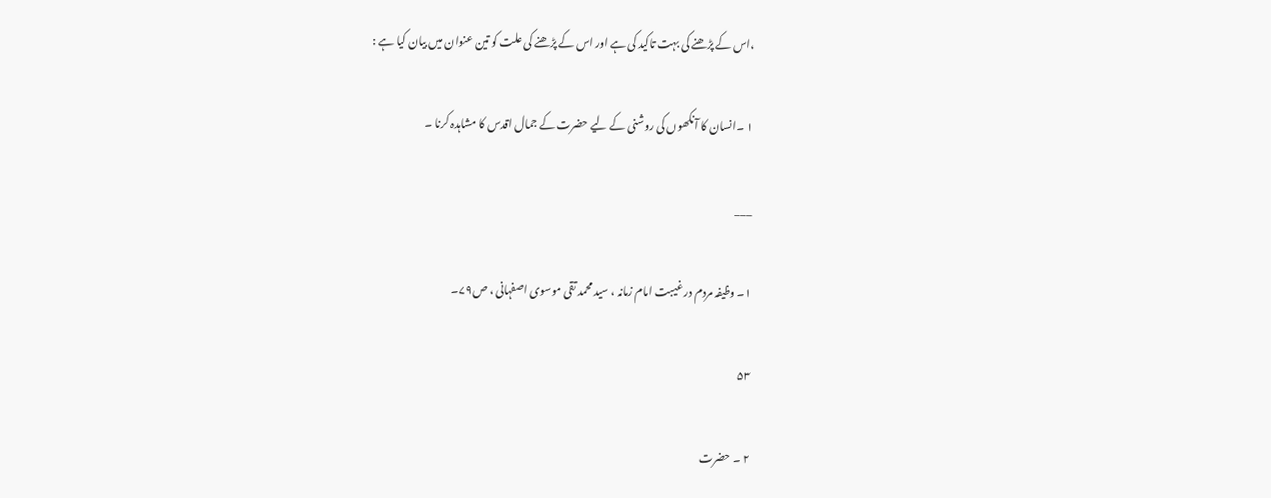،اس کے پڑھنے کی بہت تاکید کی ہے اور اس کے پڑھنے کی علت کو تین عنوان میں بیان کیا ہے :

۱ ۔انسان کا آنکھوں کی روشنی کے لیے حضرت کے جمال اقدس کا مشاہدہ کرنا ۔

___

۱۔ وظیفہ مردم در غیبت امام زمانہ ، سید محمد تقی موسوی اصفہانی ، ص۷۹۔

۵۳

۲ ۔ حضرت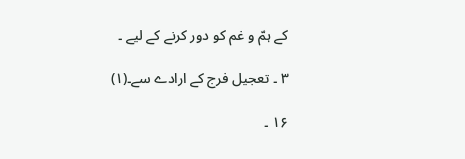کے ہمّ و غم کو دور کرنے کے لیے ۔

۳ ۔ تعجیل فرج کے ارادے سے۔(۱)

۱۶ ۔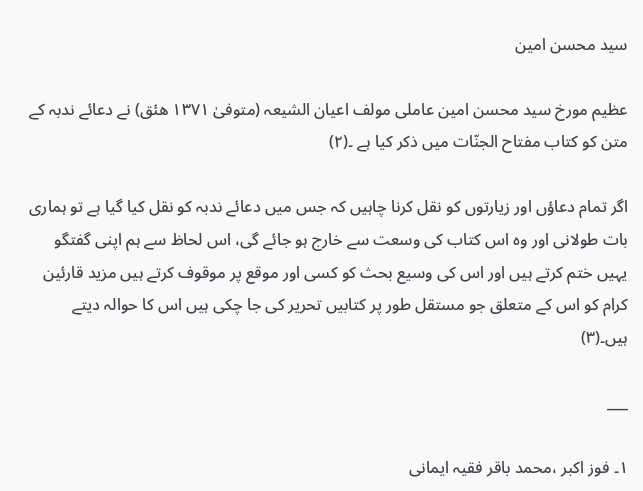سید محسن امین

عظیم مورخ سید محسن امین عاملی مولف اعیان الشیعہ (متوفیٰ ۱۳۷۱ ھئق) نے دعائے ندبہ کے متن کو کتاب مفتاح الجنّات میں ذکر کیا ہے ۔(۲)

اگر تمام دعاؤں اور زیارتوں کو نقل کرنا چاہیں کہ جس میں دعائے ندبہ کو نقل کیا گیا ہے تو ہماری بات طولانی اور وہ اس کتاب کی وسعت سے خارج ہو جائے گی، اس لحاظ سے ہم اپنی گفتگو یہیں ختم کرتے ہیں اور اس کی وسیع بحث کو کسی اور موقع پر موقوف کرتے ہیں مزید قارئین کرام کو اس کے متعلق جو مستقل طور پر کتابیں تحریر کی جا چکی ہیں اس کا حوالہ دیتے ہیں۔(۳)

___

۱۔ فوز اکبر ،محمد باقر فقیہ ایمانی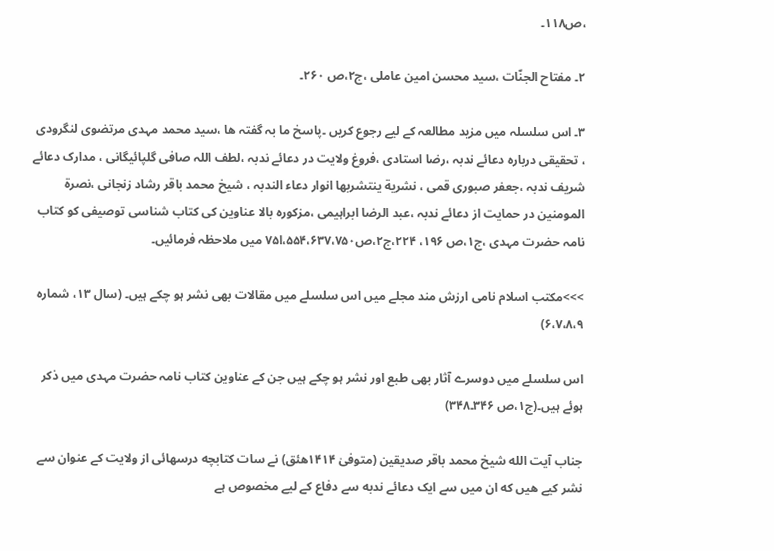،ص۱۱۸۔

۲۔ مفتاح الجنّات ،سید محسن امین عاملی ،ج۲،ص ۲۶۰۔

۳۔ اس سلسلہ میں مزید مطالعہ کے لیے رجوع کریں ۔پاسخ ما بہ گفتہ ھا ،سید محمد مہدی مرتضوی لنگرودی ، تحقیقی دربارہ دعائے ندبہ ،رضا استادی ،فروغ ولایت در دعائے ندبہ ،لطف اللہ صافی گلپائیگانی ، مدارک دعائے شریف ندبہ ،جعفر صبوری قمی ، نشریة ینتشربھا انوار دعاء الندبہ ، شیخ محمد باقر رشاد زنجانی ،نصرة المومنین در حمایت از دعائے ندبہ ،عبد الرضا ابراہیمی ،مزکورہ بالا عناوین کی کتاب شناسی توصیفی کو کتاب نامہ حضرت مہدی ،ج۱،ص ۱۹۶، ۲۲۴،ج۲،ص۵۵۴،۶۳۷،۷۵۰،ا۷۵ میں ملاحظہ فرمائیں۔

>>>مکتب اسلام نامی ارزش مند مجلے میں اس سلسلے میں مقالات بھی نشر ہو چکے ہیں۔ (سال ۱۳، شمارہ ۶،۷،۸،۹)

اس سلسلے میں دوسرے آثار بھی طبع اور نشر ہو چکے ہیں جن کے عناوین کتاب نامہ حضرت مہدی میں ذکر ہوئے ہیں۔(ج۱،ص ۳۴۶۔۳۴۸)

جناب آیت الله شیخ محمد باقر صدیقین (متوفیٰ ۱۴۱۴هئق) نے سات کتابچه درسهائی از ولایت کے عنوان سے نشر کیے هیں که ان میں سے ایک دعائے ندبه سے دفاع کے لیے مخصوص ہے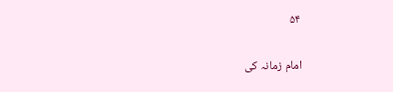۵۴

امام زمانہ کی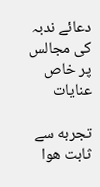دعائے ندبہ کی مجالس پر خاص عنایات

تجربه سے ثابت هوا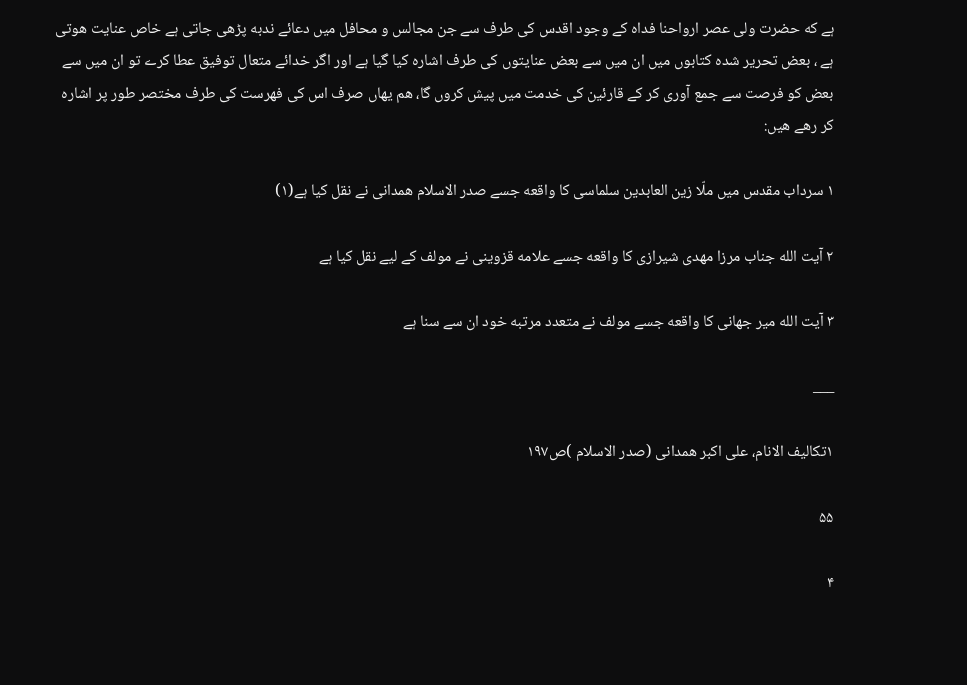ہے که حضرت ولی عصر ارواحنا فداه کے وجود اقدس کی طرف سے جن مجالس و محافل میں دعائے ندبه پڑهی جاتی ہے خاص عنایت هوتی ہے ، بعض تحریر شده کتابوں میں ان میں سے بعض عنایتوں کی طرف اشاره کیا گیا ہے اور اگر خدائے متعال توفیق عطا کرے تو ان میں سے بعض کو فرصت سے جمع آوری کر کے قارئین کی خدمت میں پیش کروں گا، هم یهاں صرف اس کی فهرست کی طرف مختصر طور پر اشاره کر رهے هیں:

۱ سرداب مقدس میں ملّا زین العابدین سلماسی کا واقعه جسے صدر الاسلام همدانی نے نقل کیا ہے(۱)

۲ آیت الله جناب مرزا مهدی شیرازی کا واقعه جسے علامه قزوینی نے مولف کے لیے نقل کیا ہے

۳ آیت الله میر جهانی کا واقعه جسے مولف نے متعدد مرتبه خود ان سے سنا ہے

___

۱تکالیف الانام، علی اکبر همدانی (صدر الاسلام )ص۱۹۷

۵۵

۴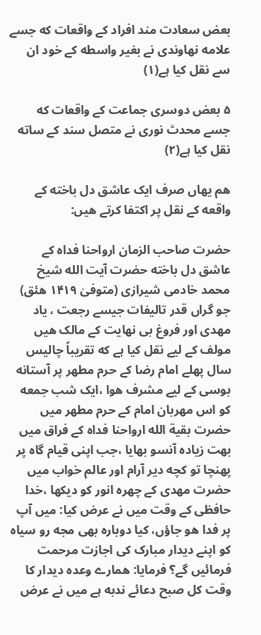بعض سعادت مند افراد کے واقعات که جسے علامه نهاوندی نے بغیر واسطه کے خود ان سے نقل کیا ہے(۱)

۵ بعض دوسری جماعت کے واقعات که جسے محدث نوری نے متصل سند کے ساته نقل کیا ہے(۲)

هم یهاں صرف ایک عاشق دل باخته کے واقعه کے نقل پر اکتفا کرتے هیں:

حضرت صاحب الزمان ارواحنا فداه کے عاشق دل باخته حضرت آیت الله شیخ محمد خادمی شیرازی (متوفیٰ ۱۴۱۹ هئق) جو گراں قدر تالیفات جیسے رجعت ، یاد مهدی اور فروغ بی نهایت کے مالک هیں مولف کے لیے نقل کیا ہے که تقریباً چالیس سال پهلے امام رضا کے حرم مطهر پر آستانه بوسی کے لیے مشرف هوا ،ایک شب جمعه کو اس مهربان امام کے حرم مطهر میں حضرت بقیة الله ارواحنا فداه کے فراق میں بهت زیاده آنسو بهایا ،جب اپنی قیام گاه پر پهنچا تو کچه دیر آرام اور عالم خواب میں حضرت مهدی کے چهره انور کو دیکها ،خدا حافظی کے وقت میں نے عرض کیا: میں آپ پر فدا هو جاؤں، کیا دوباره بهی مجه رو سیاه کو اپنے دیدار مبارک کی اجازت مرحمت فرمائیں گے؟ فرمایا: همارے وعده دیدار کا وقت کل صبح دعائے ندبه ہے میں نے عرض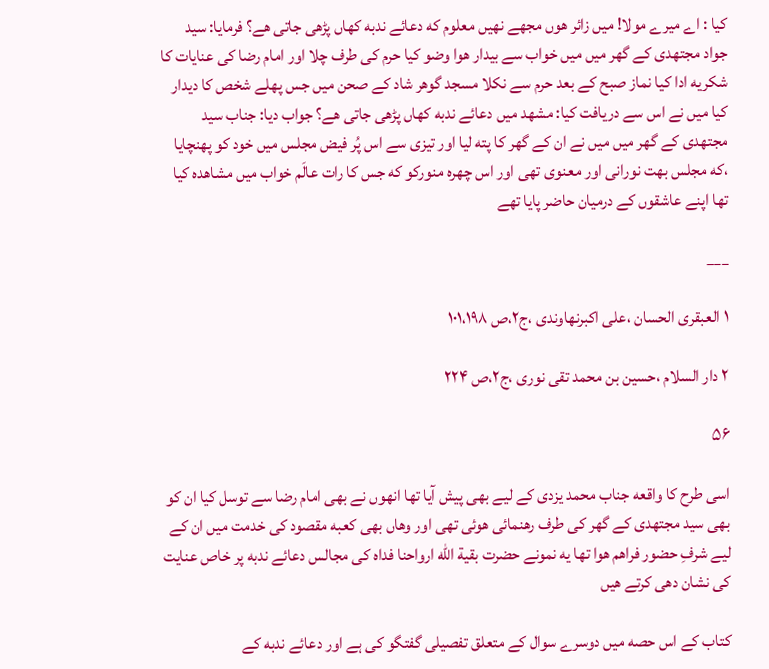کیا : اے میرے مولا! میں زائر هوں مجهے نهیں معلوم که دعائے ندبه کهاں پڑهی جاتی هے؟ فرمایا: سید جواد مجتهدی کے گهر میں میں خواب سے بیدار هوا وضو کیا حرم کی طرف چلا اور امام رضا کی عنایات کا شکریه ادا کیا نماز صبح کے بعد حرم سے نکلا مسجد گوهر شاد کے صحن میں جس پهلے شخص کا دیدار کیا میں نے اس سے دریافت کیا: مشهد میں دعائے ندبه کهاں پڑهی جاتی هے؟ جواب دیا: جناب سید مجتهدی کے گهر میں میں نے ان کے گهر کا پته لیا اور تیزی سے اس پُر فیض مجلس میں خود کو پهنچایا ،که مجلس بهت نورانی اور معنوی تهی اور اس چهره منورکو که جس کا رات عالَم خواب میں مشاهده کیا تها اپنے عاشقوں کے درمیان حاضر پایا تهے

___

۱ العبقری الحسان ،علی اکبرنهاوندی ،ج۲،ص ۱۰۱،۱۹۸

۲ دار السلام ،حسین بن محمد تقی نوری ،ج۲،ص ۲۲۴

۵۶

اسی طرح کا واقعه جناب محمد یزدی کے لیے بهی پیش آیا تها انهوں نے بهی امام رضا سے توسل کیا ان کو بهی سید مجتهدی کے گهر کی طرف رهنمائی هوئی تهی اور وهاں بهی کعبه مقصود کی خدمت میں ان کے لیے شرفِ حضور فراهم هوا تها یه نمونے حضرت بقیة الله ارواحنا فداه کی مجالس دعائے ندبه پر خاص عنایت کی نشان دهی کرتے هیں

کتاب کے اس حصه میں دوسرے سوال کے متعلق تفصیلی گفتگو کی ہے اور دعائے ندبه کے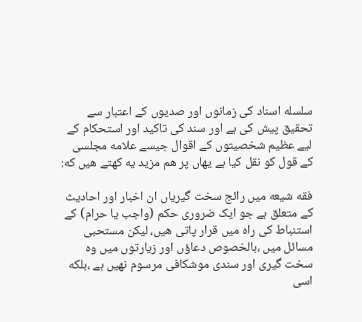سلسله اسناد کی زمانوں اور صدیوں کے اعتبار سے تحقیق پیش کی ہے اور سند کی تاکید اور استحکام کے لیے عظیم شخصیتوں کے اقوال جیسے علامه مجلسی کے قول کو نقل کیا ہے یهاں پر هم مزید یه کهتے هیں که:

فقه شیعه میں رائج سخت گیریاں ان اخبار اور احادیث کے متعلق ہے جو ایک ضروری حکم (واجب یا حرام) کے استنباط کی راه میں قرار پاتی هیں، لیکن مستحبی مسائل میں ،بالخصوص دعاؤں اور زیارتوں میں وه سخت گیری اور سندی موشکافی مرسوم نهیں ہے ،بلکه اسی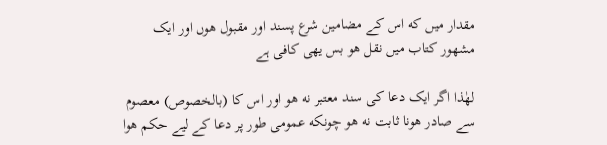مقدار میں که اس کے مضامین شرع پسند اور مقبول هوں اور ایک مشهور کتاب میں نقل هو بس یهی کافی ہے

لهٰذا اگر ایک دعا کی سند معتبر نه هو اور اس کا (بالخصوص) معصوم سے صادر هونا ثابت نه هو چونکه عمومی طور پر دعا کے لیے حکم هوا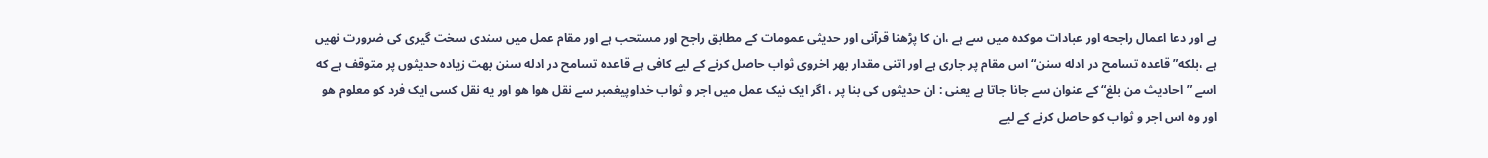ہے اور دعا اعمال راجحه اور عبادات موکده میں سے ہے ،ان کا پڑهنا قرآنی اور حدیثی عمومات کے مطابق راجح اور مستحب ہے اور مقام عمل میں سندی سخت گیری کی ضرورت نهیں ہے ،بلکه” قاعده تسامح در ادله سنن“ اس مقام پر جاری ہے اور اتنی مقدار بهر اخروی ثواب حاصل کرنے کے لیے کافی ہے قاعده تسامح در ادله سنن بهت زیاده حدیثوں پر متوقف ہے که اسے ”احادیث من بلغ“ کے عنوان سے جانا جاتا ہے یعنی : ان حدیثوں کی بنا پر ، اگر ایک نیک عمل میں اجر و ثواب خداوپیغمبر سے نقل هوا هو اور یه نقل کسی ایک فرد کو معلوم هو اور وه اس اجر و ثواب کو حاصل کرنے کے لیے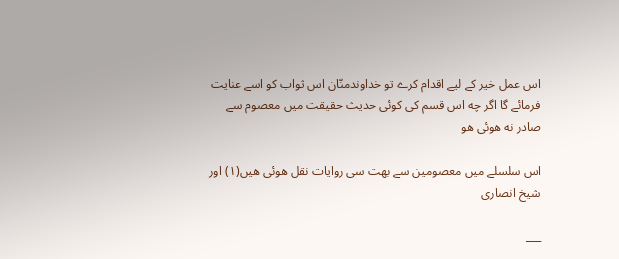اس عمل خیر کے لیے اقدام کرے تو خداوندمنّان اس ثواب کو اسے عنایت فرمائے گا اگر چه اس قسم کی کوئی حدیث حقیقت میں معصوم سے صادر نه هوئی هو

اس سلسلے میں معصومین سے بهت سی روایات نقل هوئی هیں(۱) اور شیخ انصاری

___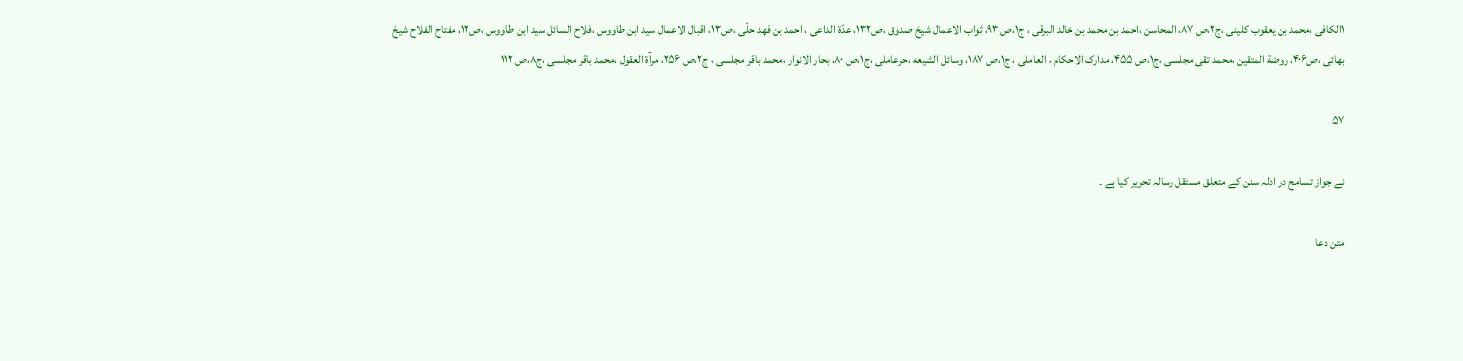۱الکافی ،محمد بن یعقوب کلینی ،ج۲،ص ۸۷، المحاسن ،احمد بن محمد بن خالد البرقی ، ج۱،ص ۹۳، ثواب الاعمال شیخ صدوق ،ص۱۳۲، عدّة الداعی ، احمد بن فهد حلّی ،ص۱۳، اقبال الاعمال سید ابن طاووس ،فلاح السائل سید ابن طاووس ،ص۱۲، مفتاح الفلاح شیخ بهائی ،ص۴۰۶، روضة المتقین ،محمد تقی مجلسی ،ج۱،ص ۴۵۵، مدارک الاحکام ، العاملی ، ج۱،ص ۱۸۷، وسائل الشیعه ،حرعاملی ،ج۱،ص ۸۰، بحار الانوار ،محمد باقر مجلسی ، ج۲،ص ۲۵۶، مرآة العقول ،محمد باقر مجلسی ،ج۸،ص ۱۱۲

۵۷

نے جواز تسامح در ادلہ سنن کے متعلق مستقل رسالہ تحریر کیا ہے ۔

متن دعا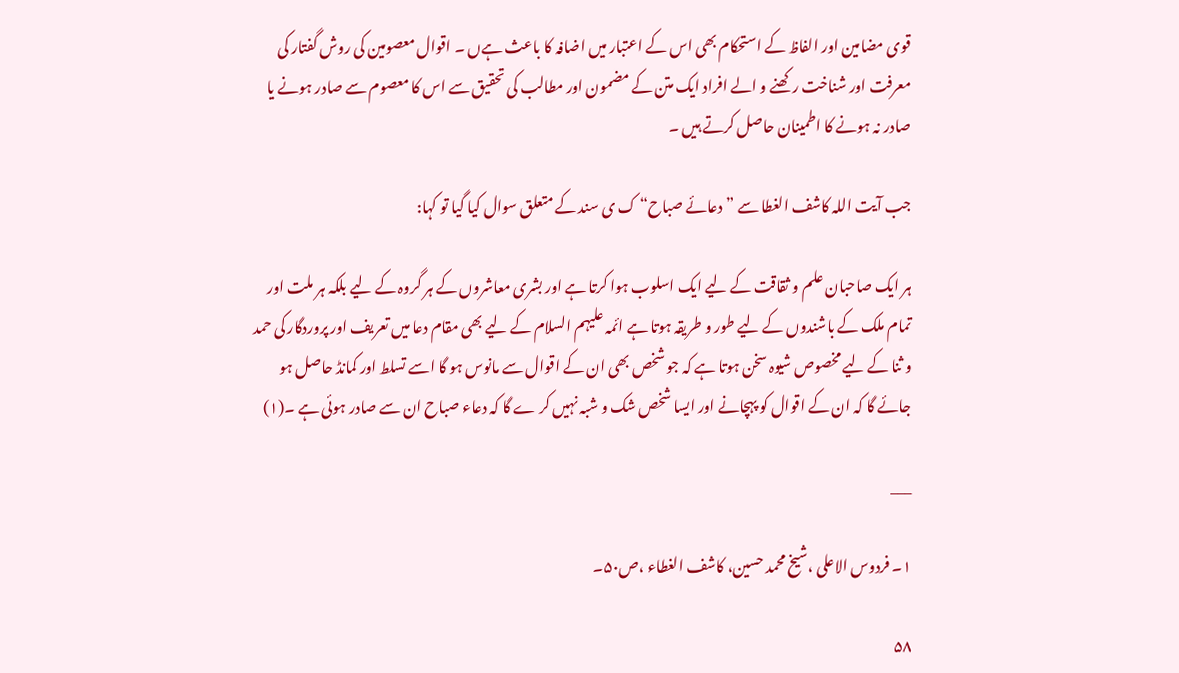قوی مضامین اور الفاظ کے استحکام بھی اس کے اعتبار میں اضافہ کا باعث ہےں ۔ اقوال معصومین کی روش گفتار کی معرفت اور شناخت رکھنے و الے افراد ایک متن کے مضمون اور مطالب کی تحقیق سے اس کا معصوم سے صادر ہونے یا صادر نہ ہونے کا اطمینان حاصل کرتے ہیں ۔

جب آیت اللہ کاشف الغطا سے ”دعائے صباح“ ک ی سند کے متعلق سوال کیا گیا تو کہا:

ہر ایک صاحبان علم و ثقاقت کے لیے ایک اسلوب ہوا کرتا ہے اور بشری معاشروں کے ہر گروہ کے لیے بلکہ ہر ملت اور تمام ملک کے باشندوں کے لیے طور و طریقہ ہوتا ہے ائمہ علیہم السلام کے لیے بھی مقام دعا میں تعریف اور پروردگار کی حمد و ثنا کے لیے مخصوص شیوہ سخن ہوتا ہے کہ جو شخص بھی ان کے اقوال سے مانوس ہو گا اسے تسلط اور کمانڈ حاصل ہو جائے گا کہ ان کے اقوال کو پہچانے اور ایسا شخص شک و شبہ نہیں کر ے گا کہ دعاء صباح ان سے صادر ہوئی ہے ۔(۱)

___

۱۔ فردوس الاعلی ،شیخ محمد حسین، کاشف الغطاء ،ص۵۰۔

۵۸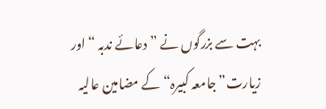بہت سے بزرگوں نے ”دعائے ندبہ “اور زیارت”جامعہ کبیرہ“ کے مضامین عالیہ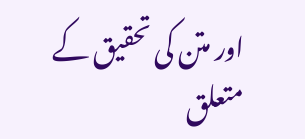اور متن کی تحقیق کے متعلق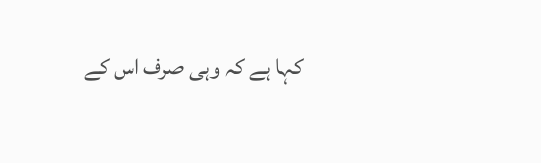کہا ہے کہ وہی صرف اس کے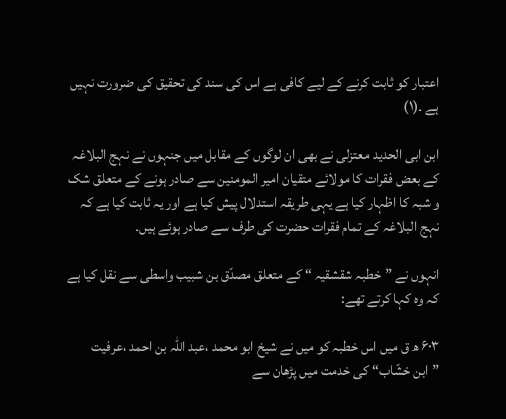اعتبار کو ثابت کرنے کے لیے کافی ہے اس کی سند کی تحقیق کی ضرورت نہیں ہے ۔(۱)

ابن ابی الحدید معتزلی نے بھی ان لوگوں کے مقابل میں جنہوں نے نہج البلاغہ کے بعض فقرات کا مولائے متقیان امیر المومنین سے صادر ہونے کے متعلق شک و شبہ کا اظہار کیا ہے یہی طریقہ استدلال پیش کیا ہے اور یہ ثابت کیا ہے کہ نہج البلاغہ کے تمام فقرات حضرت کی طرف سے صادر ہوئے ہیں۔

انہوں نے ”خطبہ شقشقیہ “ کے متعلق مصدّق بن شبیب واسطی سے نقل کیا ہے کہ وہ کہا کرتے تھے:

۶۰۳ ھ ق میں اس خطبہ کو میں نے شیخ ابو محمد ،عبد اللہ بن احمد ،عرفیت ”ابن خشّاب“ کی خدمت میں پڑھان سے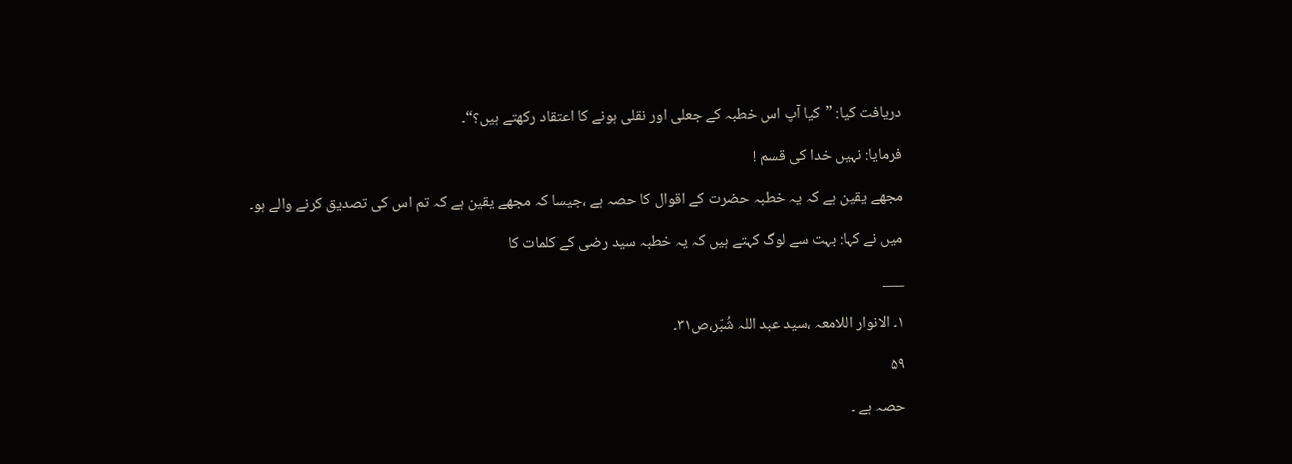دریافت کیا: ”کیا آپ اس خطبہ کے جعلی اور نقلی ہونے کا اعتقاد رکھتے ہیں؟“۔

فرمایا: نہیں خدا کی قسم !

مجھے یقین ہے کہ یہ خطبہ حضرت کے اقوال کا حصہ ہے ،جیسا کہ مجھے یقین ہے کہ تم اس کی تصدیق کرنے والے ہو۔

میں نے کہا: بہت سے لوگ کہتے ہیں کہ یہ خطبہ سید رضی کے کلمات کا

___

۱۔ الانوار اللامعہ ،سید عبد اللہ شُبّر،ص۳۱۔

۵۹

حصہ ہے ۔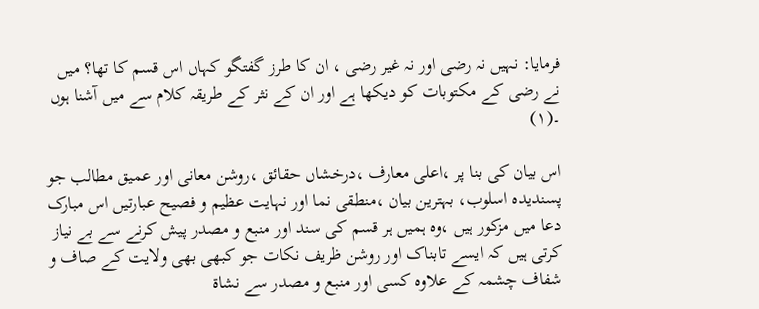فرمایا: نہیں نہ رضی اور نہ غیر رضی ، ان کا طرز گفتگو کہاں اس قسم کا تھا؟ میں نے رضی کے مکتوبات کو دیکھا ہے اور ان کے نثر کے طریقہ کلام سے میں آشنا ہوں ۔(۱)

اس بیان کی بنا پر ،اعلی معارف ،درخشاں حقائق ،روشن معانی اور عمیق مطالب جو پسندیدہ اسلوب، بہترین بیان ،منطقی نما اور نہایت عظیم و فصیح عبارتیں اس مبارک دعا میں مزکور ہیں ،وہ ہمیں ہر قسم کی سند اور منبع و مصدر پیش کرنے سے بے نیاز کرتی ہیں کہ ایسے تابناک اور روشن ظریف نکات جو کبھی بھی ولایت کے صاف و شفاف چشمہ کے علاوہ کسی اور منبع و مصدر سے نشاة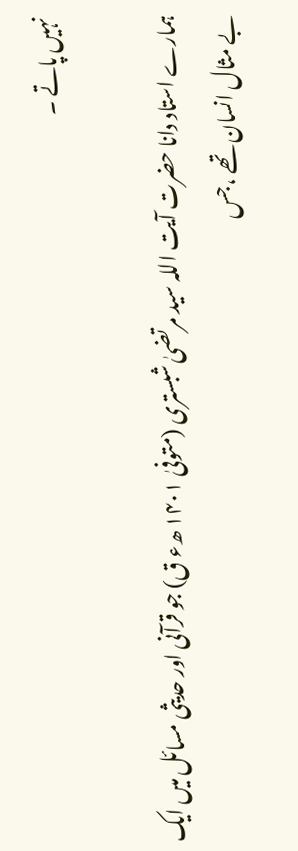نہیں پاتے ۔

ہمارے استاد دانا حضرت آیت اللہ سید مرتضیٰ شبستری (متوفیٰ ۱۴۰۱ ھء ق) جو قرآنی اور حدیثی مسائل میں ایک بے مثال انسان تھے ،جس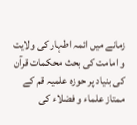زمانے میں ائمہ اطہار کی ولایت و امامت کی بحث محکمات قرآن کی بنیاد پر حوزہ علمیہ قم کے ممتاز علماء و فضلاء کی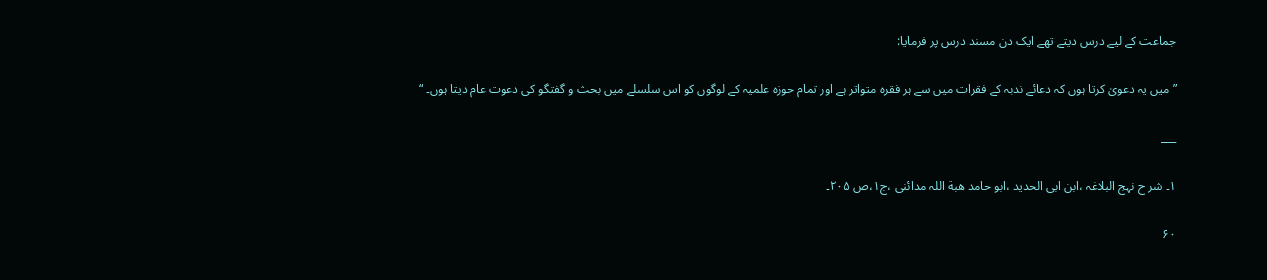جماعت کے لیے درس دیتے تھے ایک دن مسند درس پر فرمایا:

”میں یہ دعویٰ کرتا ہوں کہ دعائے ندبہ کے فقرات میں سے ہر فقرہ متواتر ہے اور تمام حوزہ علمیہ کے لوگوں کو اس سلسلے میں بحث و گفتگو کی دعوت عام دیتا ہوں۔ “

___

۱۔ شر ح نہج البلاغہ ،ابن ابی الحدید ،ابو حامد ھبة اللہ مدائنی ،ج۱،ص ۲۰۵۔

۶۰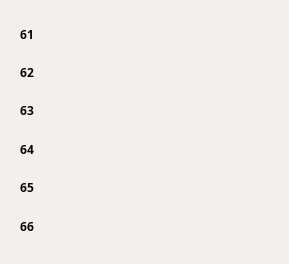61

62

63

64

65

66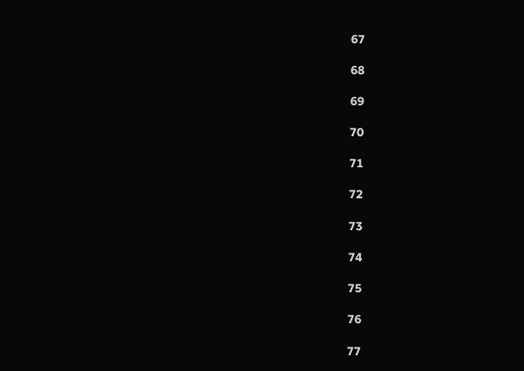67

68

69

70

71

72

73

74

75

76

77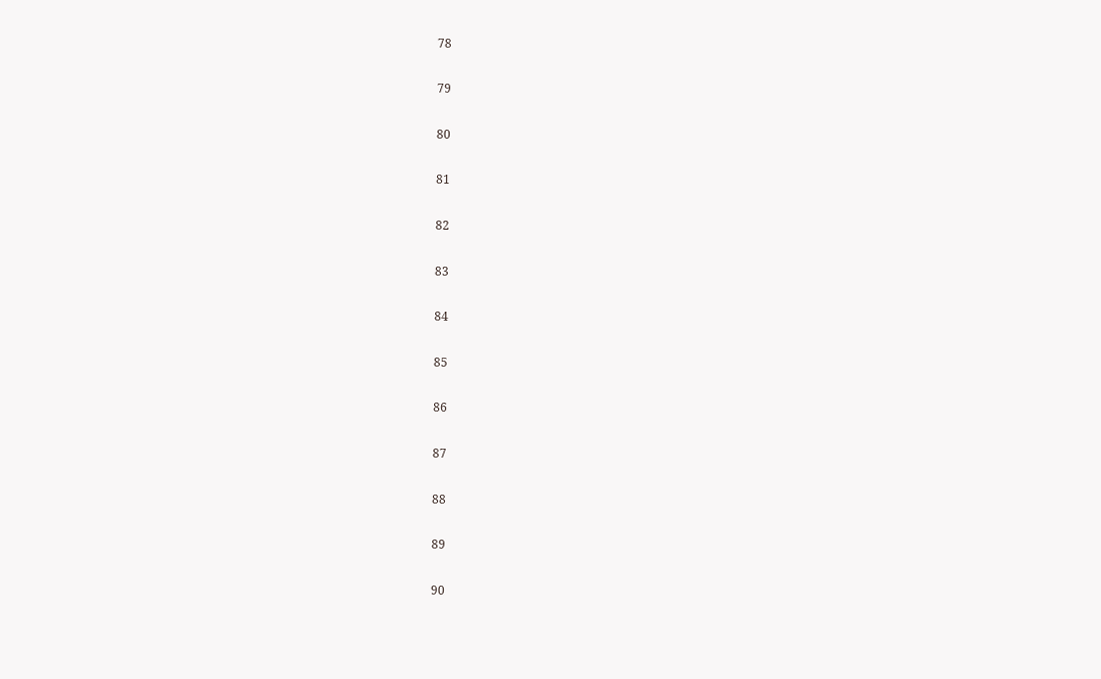78

79

80

81

82

83

84

85

86

87

88

89

90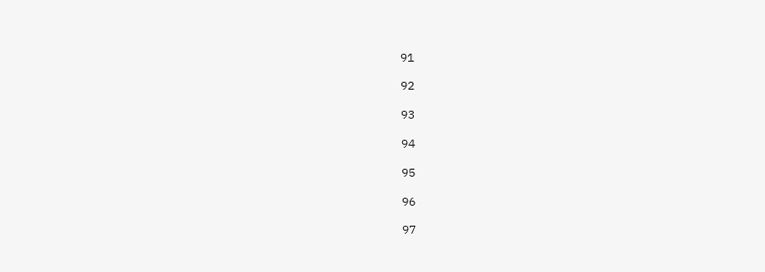91

92

93

94

95

96

97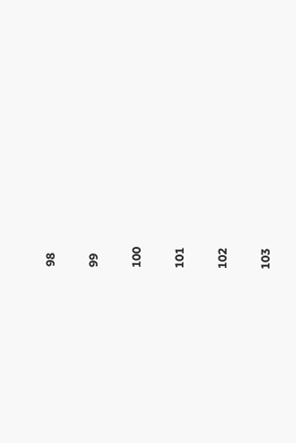98

99

100

101

102

103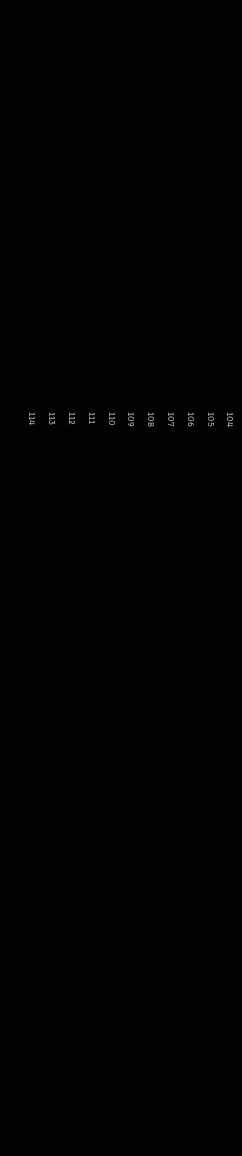104

105

106

107

108

109

110

111

112

113

114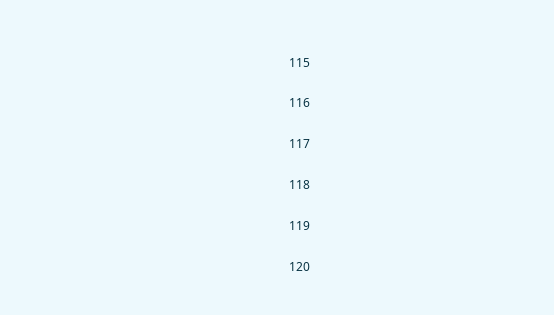115

116

117

118

119

120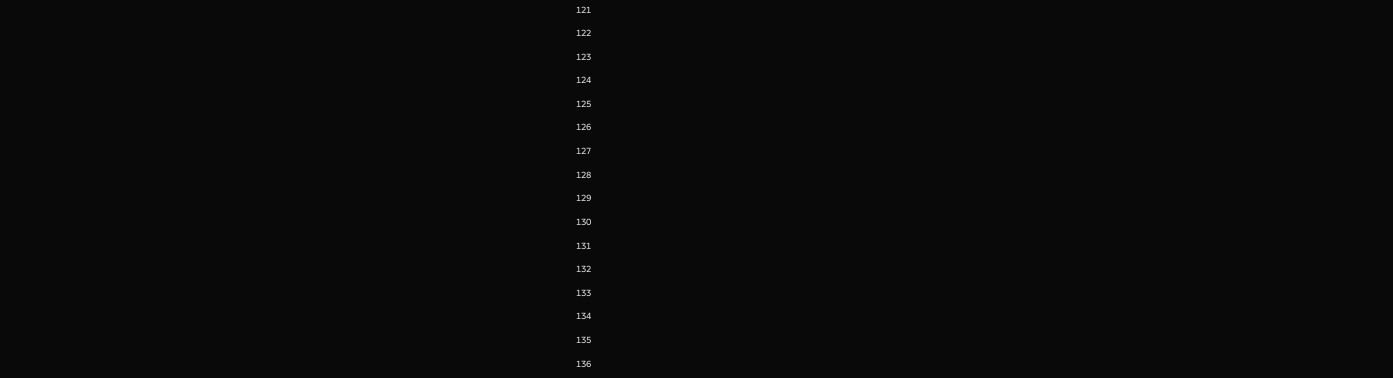121

122

123

124

125

126

127

128

129

130

131

132

133

134

135

136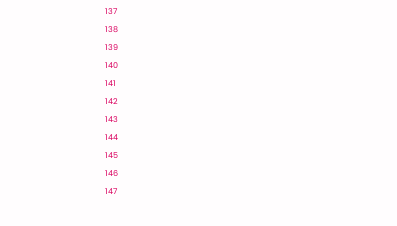137

138

139

140

141

142

143

144

145

146

147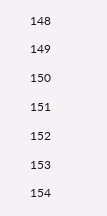148

149

150

151

152

153

154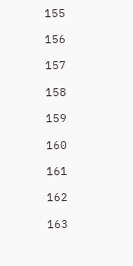155

156

157

158

159

160

161

162

163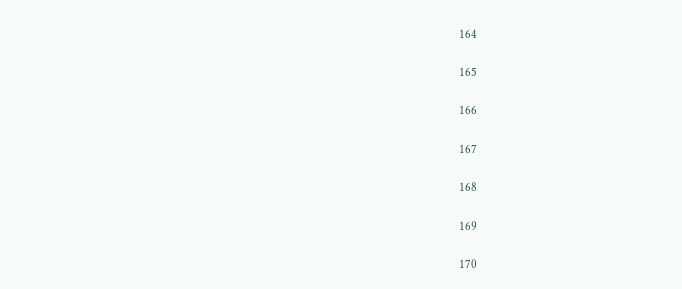164

165

166

167

168

169

170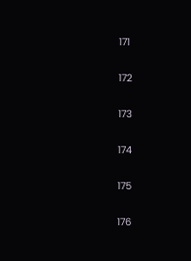171

172

173

174

175

176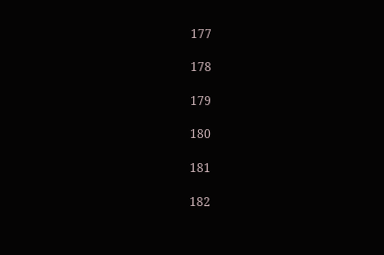177

178

179

180

181

182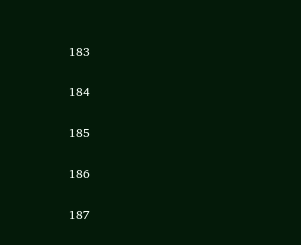183

184

185

186

187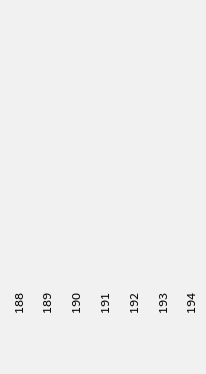188

189

190

191

192

193

194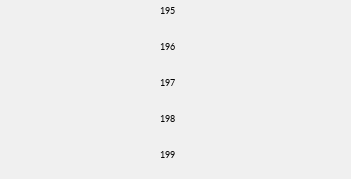195

196

197

198

199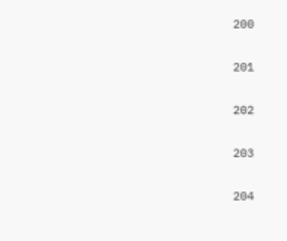200

201

202

203

204